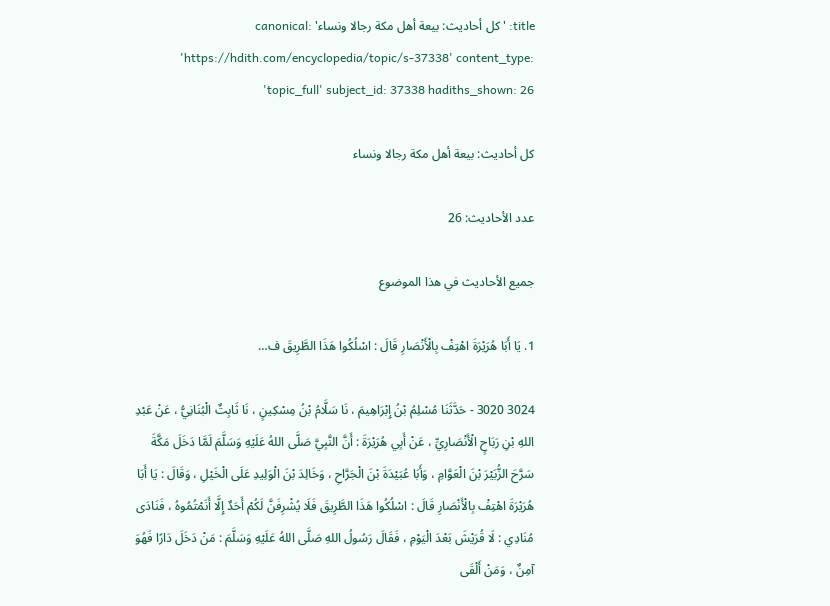title: 'كل أحاديث: بيعة أهل مكة رجالا ونساء' canonical: 'https://hdith.com/encyclopedia/topic/s-37338' content_type: 'topic_full' subject_id: 37338 hadiths_shown: 26

كل أحاديث: بيعة أهل مكة رجالا ونساء

عدد الأحاديث: 26

جميع الأحاديث في هذا الموضوع

1. يَا أَبَا هُرَيْرَةَ اهْتِفْ بِالْأَنْصَارِ قَالَ : اسْلُكُوا هَذَا الطَّرِيقَ ف…

3024 3020 - حَدَّثَنَا مُسْلِمُ بْنُ إِبْرَاهِيمَ ، نَا سَلَّامُ بْنُ مِسْكِينٍ ، نَا ثَابِتٌ الْبُنَانِيُّ ، عَنْ عَبْدِ اللهِ بْنِ رَبَاحٍ الْأَنْصَارِيِّ ، عَنْ أَبِي هُرَيْرَةَ : أَنَّ النَّبِيَّ صَلَّى اللهُ عَلَيْهِ وَسَلَّمَ لَمَّا دَخَلَ مَكَّةَ سَرَّحَ الزُّبَيْرَ بْنَ الْعَوَّامِ ، وَأَبَا عُبَيْدَةَ بْنَ الْجَرَّاحِ ، وَخَالِدَ بْنَ الْوَلِيدِ عَلَى الْخَيْلِ ، وَقَالَ : يَا أَبَا هُرَيْرَةَ اهْتِفْ بِالْأَنْصَارِ قَالَ : اسْلُكُوا هَذَا الطَّرِيقَ فَلَا يُشْرِفَنَّ لَكُمْ أَحَدٌ إِلَّا أَنَمْتُمُوهُ ، فَنَادَى مُنَادِي : لَا قُرَيْشَ بَعْدَ الْيَوْمِ ، فَقَالَ رَسُولُ اللهِ صَلَّى اللهُ عَلَيْهِ وَسَلَّمَ : مَنْ دَخَلَ دَارًا فَهُوَ آمِنٌ ، وَمَنْ أَلْقَى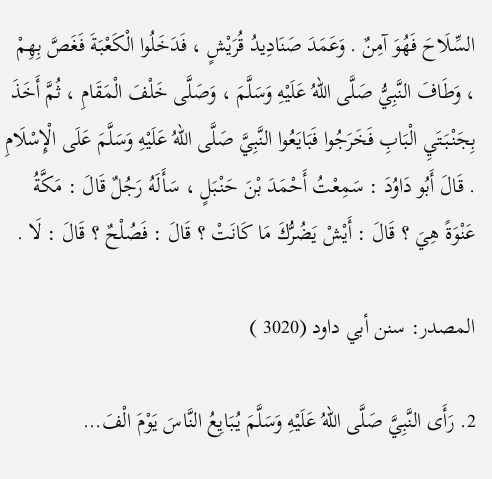السِّلَاحَ فَهُوَ آمِنٌ . وَعَمَدَ صَنَادِيدُ قُرَيْشٍ ، فَدَخَلُوا الْكَعْبَةَ فَغَصَّ بِهِمْ ، وَطَافَ النَّبِيُّ صَلَّى اللهُ عَلَيْهِ وَسَلَّمَ ، وَصَلَّى خَلْفَ الْمَقَامِ ، ثُمَّ أَخَذَ بِجَنْبَتَيِ الْبَابِ فَخَرَجُوا فَبَايَعُوا النَّبِيَّ صَلَّى اللهُ عَلَيْهِ وَسَلَّمَ عَلَى الْإِسْلَامِ . قَالَ أَبُو دَاوُدَ : سَمِعْتُ أَحْمَدَ بْنَ حَنْبَلٍ ، سَأَلَهُ رَجُلٌ قَالَ : مَكَّةُ عَنْوَةً هِيَ ؟ قَالَ : أَيْشْ يَضُرُّكَ مَا كَانَتْ ؟ قَالَ : فَصُلْحٌ ؟ قَالَ : لَا .

المصدر: سنن أبي داود (3020 )

2. رَأَى النَّبِيَّ صَلَّى اللهُ عَلَيْهِ وَسَلَّمَ يُبَايِعُ النَّاسَ يَوْمَ الْفَ…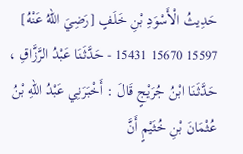حَدِيثُ الْأَسْوَدِ بْنِ خَلَفٍ [رَضِيَ اللهُ عَنْهُ] 15597 15670 15431 - حَدَّثَنَا عَبْدُ الرَّزَّاقِ ، حَدَّثَنَا ابْنُ جُرَيْجٍ قَالَ : أَخْبَرَنِي عَبْدُ اللهِ بْنُ عُثْمَانَ بْنِ خُثَيْمٍ أَنَّ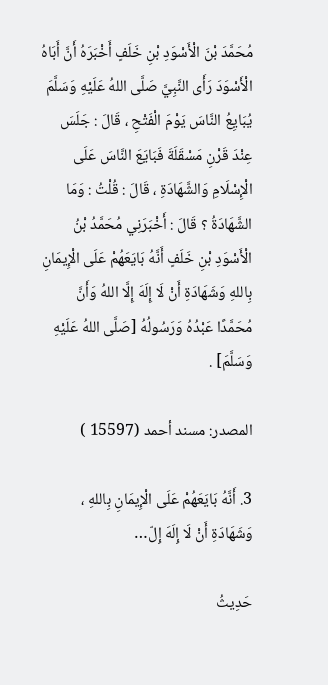مُحَمَّدَ بْنَ الْأَسْوَدِ بْنِ خَلَفٍ أَخْبَرَهُ أَنَّ أَبَاهُ الْأَسْوَدَ رَأَى النَّبِيَّ صَلَّى اللهُ عَلَيْهِ وَسَلَّمَ يُبَايِعُ النَّاسَ يَوْمَ الْفَتْحِ ، قَالَ : جَلَسَ عِنْدَ قَرْنِ مَسْقَلَةَ فَبَايَعَ النَّاسَ عَلَى الْإِسْلَامِ وَالشَّهَادَةِ ، قَالَ : قُلْتُ : وَمَا الشَّهَادَةُ ؟ قَالَ : أَخْبَرَنِي مُحَمَّدُ بْنُ الْأَسْوَدِ بْنِ خَلَفٍ أَنَّهُ بَايَعَهُمْ عَلَى الْإِيمَانِ بِاللهِ وَشَهَادَةِ أَنْ لَا إِلَهَ إِلَّا اللهُ وَأَنَّ مُحَمَّدًا عَبْدُهُ وَرَسُولُهُ [صَلَّى اللهُ عَلَيْهِ وَسَلَّمَ] .

المصدر: مسند أحمد (15597 )

3. أَنَّهُ بَايَعَهُمْ عَلَى الْإِيمَانِ بِاللهِ ، وَشَهَادَةِ أَنْ لَا إِلَهَ إِلّ…

حَدِيثُ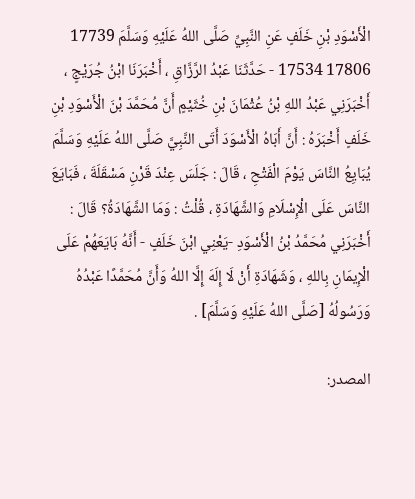الْأَسْوَدِ بْنِ خَلَفٍ عَنِ النَّبِيِّ صَلَّى اللهُ عَلَيْهِ وَسَلَّمَ 17739 17806 17534 - حَدَّثَنَا عَبْدُ الرَّزَّاقِ ، أَخْبَرَنَا ابْنُ جُرَيْجٍ ، أَخْبَرَنِي عَبْدُ اللهِ بْنُ عُثْمَانَ بْنِ خُثَيْمٍ أَنَّ مُحَمَّدَ بْنَ الْأَسْوَدِ بْنِ خَلَفٍ أَخْبَرَهُ : أَنَّ أَبَاهُ الْأَسْوَدَ أَتَى النَّبِيَّ صَلَّى اللهُ عَلَيْهِ وَسَلَّمَ يُبَايِعُ النَّاسَ يَوْمَ الْفَتْحِ ، قَالَ : جَلَسَ عِنْدَ قَرْنِ مَسْقَلَةَ ، فَبَايَعَ النَّاسَ عَلَى الْإِسْلَامِ وَالشَّهَادَةِ ، قُلْتُ : وَمَا الشَّهَادَةُ؟ قَالَ : أَخْبَرَنِي مُحَمَّدُ بْنُ الْأَسْوَدِ -يَعْنِي ابْنَ خَلَفٍ - أَنَّهُ بَايَعَهُمْ عَلَى الْإِيمَانِ بِاللهِ ، وَشَهَادَةِ أَنْ لَا إِلَهَ إِلَّا اللهُ وَأَنَّ مُحَمَّدًا عَبْدُهُ وَرَسُولُهُ [صَلَّى اللهُ عَلَيْهِ وَسَلَّمَ] .

المصدر: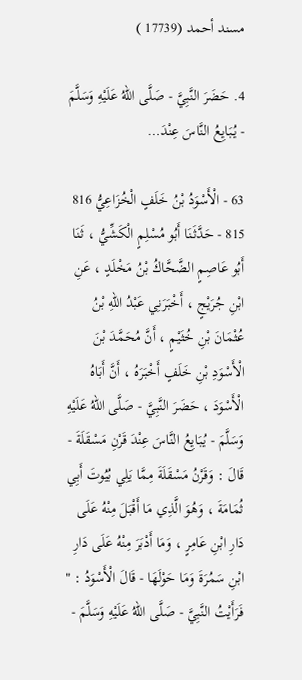مسند أحمد (17739 )

4. حَضَرَ النَّبِيَّ - صَلَّى اللهُ عَلَيْهِ وَسَلَّمَ - يُبَايِعُ النَّاسَ عِنْدَ…

63 - الْأَسْوَدُ بْنُ خَلَفٍ الْخُزَاعِيُّ 816 815 - حَدَّثَنَا أَبُو مُسْلِمٍ الْكَشِّيُّ ، ثَنَا أَبُو عَاصِمٍ الضَّحَّاكُ بْنُ مَخْلَدٍ ، عَنِ ابْنِ جُرَيْجٍ ، أَخْبَرَنِي عَبْدُ اللهِ بْنُ عُثْمَانَ بْنِ خُثَيْمٍ ، أَنَّ مُحَمَّدَ بْنَ الْأَسْوَدِ بْنِ خَلَفٍ أَخْبَرَهُ ، أَنَّ أَبَاهُ الْأَسْوَدَ ، حَضَرَ النَّبِيَّ - صَلَّى اللهُ عَلَيْهِ وَسَلَّمَ - يُبَايِعُ النَّاسَ عِنْدَ قَرْنِ مَسْقَلَةَ - قَالَ : وَقَرْنُ مَسْقَلَةَ مِمَّا يَلِي بُيُوتَ أَبِي ثُمَامَةَ ، وَهُوَ الَّذِي مَا أَقْبَلَ مِنْهُ عَلَى دَارِ ابْنِ عَامِرٍ ، وَمَا أَدْبَرَ مِنْهُ عَلَى دَارِ ابْنِ سَمُرَةَ وَمَا حَوْلَهَا - قَالَ الْأَسْوَدُ : " فَرَأَيْتُ النَّبِيَّ - صَلَّى اللهُ عَلَيْهِ وَسَلَّمَ -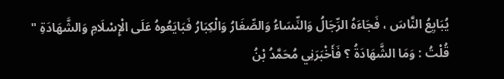يُبَايِعُ النَّاسَ ، فَجَاءَهُ الرِّجَالُ وَالنِّسَاءُ وَالصِّغَارُ وَالْكِبَارُ فَبَايَعُوهُ عَلَى الْإِسْلَامِ وَالشَّهَادَةِ " قُلْتُ : وَمَا الشَّهَادَةُ ؟ فَأَخْبَرَنِي مُحَمَّدُ بْنُ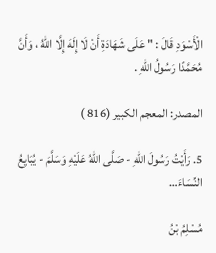الْأَسْوَدِ قَالَ : " عَلَى شَهَادَةِ أَنْ لَا إِلَهَ إِلَّا اللهُ ، وَأَنَّ مُحَمَّدًا رَسُولُ اللهِ .

المصدر: المعجم الكبير (816 )

5. رَأَيْتُ رَسُولَ اللهِ - صَلَّى اللهُ عَلَيْهِ وَسَلَّمَ - يُبَايِعُ النِّسَاءَ…

مُسْلِمُ بْنُ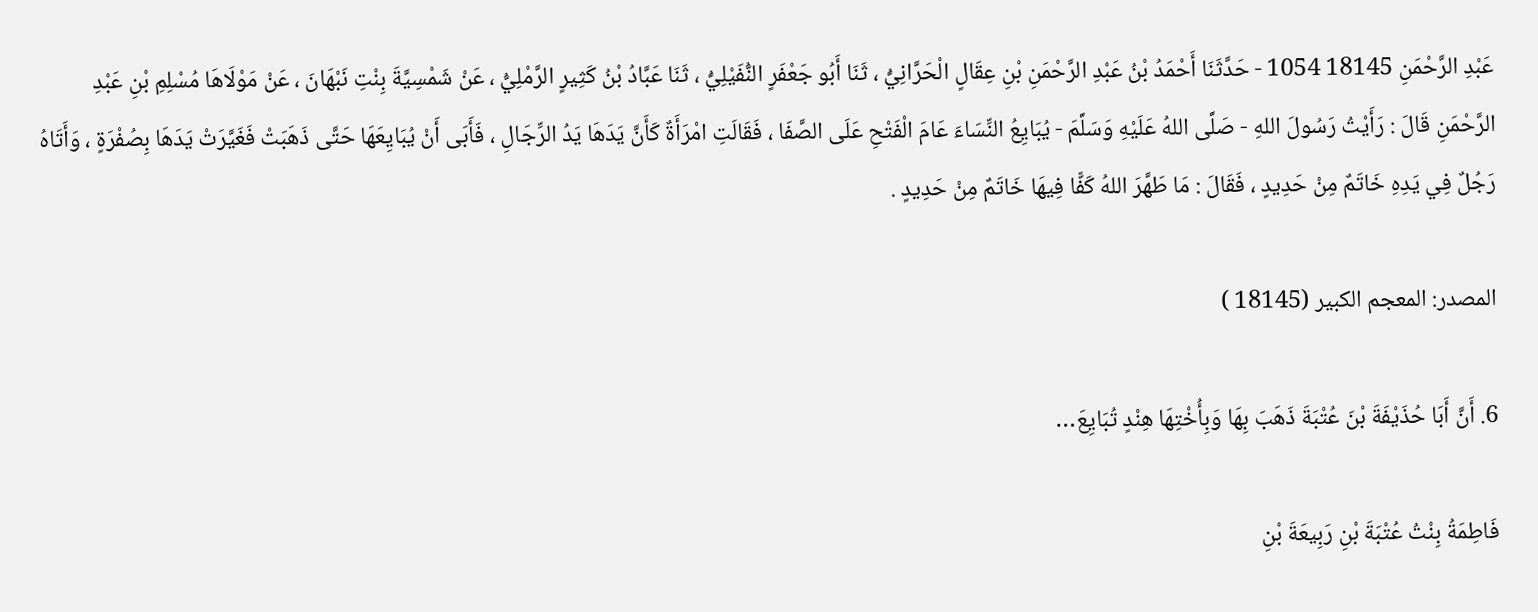عَبْدِ الرَّحْمَنِ 18145 1054 - حَدَّثَنَا أَحْمَدُ بْنُ عَبْدِ الرَّحْمَنِ بْنِ عِقَالٍ الْحَرَّانِيُّ ، ثَنَا أَبُو جَعْفَرٍ النُّفَيْلِيُّ ، ثَنَا عَبَّادُ بْنُ كَثِيرٍ الرَّمْلِيُّ ، عَنْ شَمْسِيَّةَ بِنْتِ نَبْهَانَ ، عَنْ مَوْلَاهَا مُسْلِمِ بْنِ عَبْدِ الرَّحْمَنِ قَالَ : رَأَيْتُ رَسُولَ اللهِ - صَلَّى اللهُ عَلَيْهِ وَسَلَّمَ - يُبَايِعُ النِّسَاءَ عَامَ الْفَتْحِ عَلَى الصَّفَا ، فَقَالَتِ امْرَأَةٌ كَأَنَّ يَدَهَا يَدُ الرِّجَالِ ، فَأَبَى أَنْ يُبَايِعَهَا حَتَّى ذَهَبَتْ فَغَيَّرَتْ يَدَهَا بِصُفْرَةٍ ، وَأَتَاهُ رَجُلٌ فِي يَدِهِ خَاتَمٌ مِنْ حَدِيدٍ ، فَقَالَ : مَا طَهَّرَ اللهُ كَفًّا فِيهَا خَاتَمٌ مِنْ حَدِيدٍ .

المصدر: المعجم الكبير (18145 )

6. أَنَّ أَبَا حُذَيْفَةَ بْنَ عُتْبَةَ ذَهَبَ بِهَا وَبِأُخْتِهَا هِنْدٍ تُبَايِعَ…

فَاطِمَةُ بِنْتُ عُتْبَةَ بْنِ رَبِيعَةَ بْنِ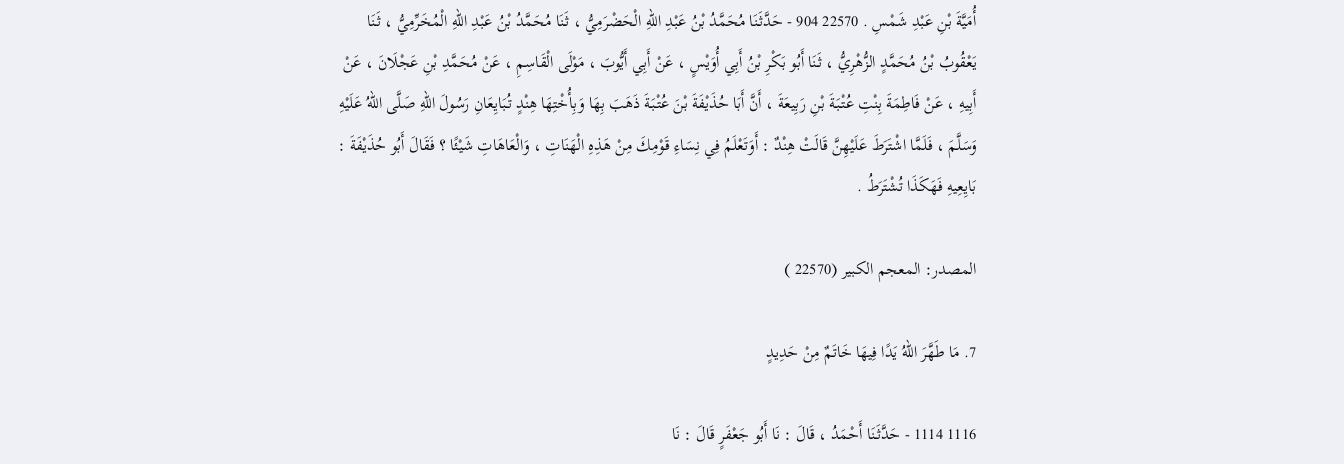أُمَيَّةَ بْنِ عَبْدِ شَمْسِ . 22570 904 - حَدَّثَنَا مُحَمَّدُ بْنُ عَبْدِ اللهِ الْحَضْرَمِيُّ ، ثَنَا مُحَمَّدُ بْنُ عَبْدِ اللهِ الْمُخَرِّمِيُّ ، ثَنَا يَعْقُوبُ بْنُ مُحَمَّدٍ الزُّهْرِيُّ ، ثَنَا أَبُو بَكْرِ بْنُ أَبِي أُوَيْسٍ ، عَنْ أَبِي أَيُّوبَ ، مَوْلَى الْقَاسِمِ ، عَنْ مُحَمَّدِ بْنِ عَجْلَانَ ، عَنْ أَبِيهِ ، عَنْ فَاطِمَةَ بِنْتِ عُتْبَةَ بْنِ رَبِيعَةَ ، أَنَّ أَبَا حُذَيْفَةَ بْنَ عُتْبَةَ ذَهَبَ بِهَا وَبِأُخْتِهَا هِنْدٍ تُبَايِعَانِ رَسُولَ اللهِ صَلَّى اللهُ عَلَيْهِ وَسَلَّمَ ، فَلَمَّا اشْتَرَطَ عَلَيْهِنَّ قَالَتْ هِنْدٌ : أَوَتَعْلَمُ فِي نِسَاءِ قَوْمِكَ مِنْ هَذِهِ الْهَنَاتِ ، وَالْعَاهَاتِ شَيْئًا ؟ فَقَالَ أَبُو حُذَيْفَةَ : بَايِعِيهِ فَهَكَذَا تُشْتَرَطُ .

المصدر: المعجم الكبير (22570 )

7. مَا طَهَّرَ اللهُ يَدًا فِيهَا خَاتَمٌ مِنْ حَدِيدٍ

1116 1114 - حَدَّثَنَا أَحْمَدُ ، قَالَ : نَا أَبُو جَعْفَرٍ قَالَ : نَا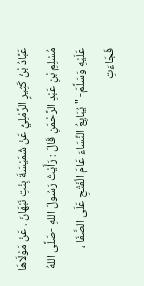عَبَّادُ بْنُ كَثِيرٍ الرَّمْلِيُّ عَنْ شُمَيْسَةَ بِنْتِ نَبْهَانَ . عَنْ مَوْلَاهَا مُسْلِمِ بْنِ عَبْدِ الرَّحْمَنِ قَالَ : رَأَيْتُ رَسُولَ اللهِ -صَلَّى اللهُ عَلَيْهِ وَسَلَّمَ- " يُبَايِعُ النِّسَاءَ عَامَ الْفَتْحِ عَلَى الصَّفَا ، فَجَاءَتِ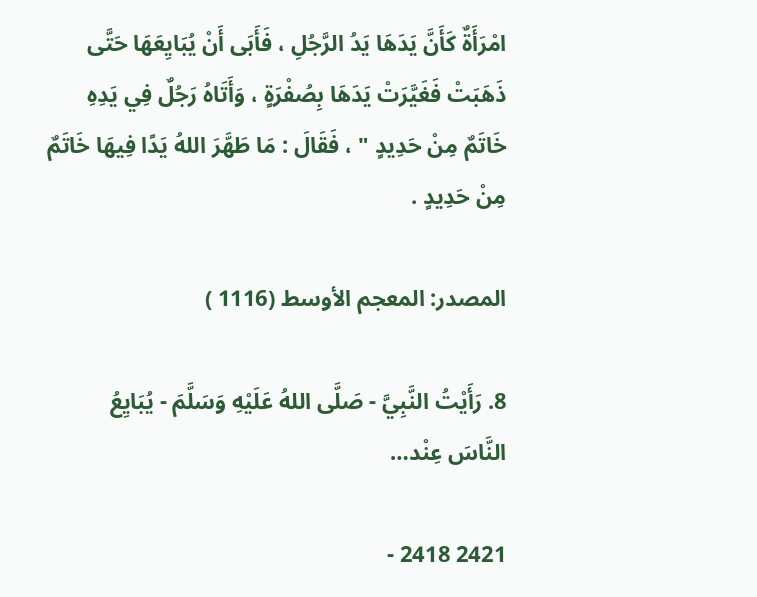امْرَأَةٌ كَأَنَّ يَدَهَا يَدُ الرَّجُلِ ، فَأَبَى أَنْ يُبَايِعَهَا حَتَّى ذَهَبَتْ فَغَيَّرَتْ يَدَهَا بِصُفْرَةٍ ، وَأَتَاهُ رَجُلٌ فِي يَدِهِ خَاتَمٌ مِنْ حَدِيدٍ " ، فَقَالَ : مَا طَهَّرَ اللهُ يَدًا فِيهَا خَاتَمٌ مِنْ حَدِيدٍ .

المصدر: المعجم الأوسط (1116 )

8. رَأَيْتُ النَّبِيَّ - صَلَّى اللهُ عَلَيْهِ وَسَلَّمَ - يُبَايِعُ النَّاسَ عِنْد…

2421 2418 -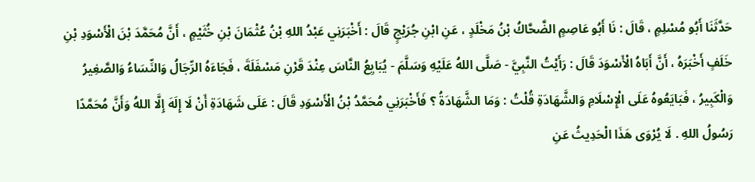حَدَّثَنَا أَبُو مُسْلِمٍ ، قَالَ : نَا أَبُو عَاصِمٍ الضَّحَّاكُ بْنُ مَخْلَدٍ ، عَنِ ابْنِ جُرَيْجٍ قَالَ : أَخْبَرَنِي عَبْدُ اللهِ بْنُ عُثْمَانَ بْنِ خُثَيْمٍ ، أَنَّ مُحَمَّدَ بْنَ الْأَسْوَدِ بْنِ خَلَفٍ أَخْبَرَهُ ، أَنَّ أَبَاهُ الْأَسْوَدَ قَالَ : رَأَيْتُ النَّبِيَّ - صَلَّى اللهُ عَلَيْهِ وَسَلَّمَ - يُبَايِعُ النَّاسَ عِنْدَ قَرْنِ مَسْفَلَةَ ، فَجَاءَهُ الرِّجَالُ وَالنِّسَاءُ وَالصَّغِيرُ وَالْكَبِيرُ ، فَبَايَعُوهُ عَلَى الْإِسْلَامِ وَالشَّهَادَةِ قُلْتُ : وَمَا الشَّهَادَةُ ؟ فَأَخْبَرَنِي مُحَمَّدُ بْنُ الْأَسْوَدِ قَالَ : عَلَى شَهَادَةِ أَنْ لَا إِلَهَ إِلَّا اللهُ وَأَنَّ مُحَمَّدًا رَسُولُ اللهِ . لَا يُرْوَى هَذَا الْحَدِيثُ عَنِ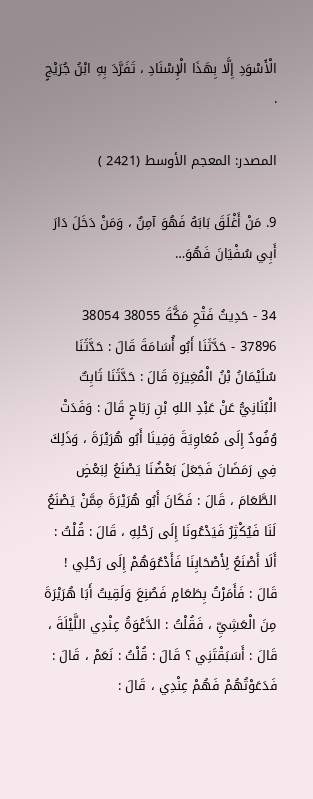الْأَسْوَدِ إِلَّا بِهَذَا الْإِسْنَادِ ، تَفَرَّدَ بِهِ ابْنُ جُرَيْجٍ .

المصدر: المعجم الأوسط (2421 )

9. مَنْ أَغْلَقَ بَابَهُ فَهُوَ آمِنٌ ، وَمَنْ دَخَلَ دَارَ أَبِي سُفْيَانَ فَهُوَ…

34 - حَدِيثُ فَتْحِ مَكَّةَ 38055 38054 37896 - حَدَّثَنَا أَبُو أُسَامَةَ قَالَ : حَدَّثَنَا سُلَيْمَانُ بْنُ الْمُغِيرَةِ قَالَ : حَدَّثَنَا ثَابِتٌ الْبُنَانِيُّ عَنْ عَبْدِ اللهِ بْنِ رَبَاحٍ قَالَ : وَفَدَتْ وُفُودٌ إِلَى مُعَاوِيَةَ وَفِينَا أَبُو هُرَيْرَةَ ، وَذَلِكَ فِي رَمَضَانَ فَجَعَلَ بَعْضُنَا يَصْنَعُ لِبَعْضٍ الطَّعَامَ ، قَالَ : فَكَانَ أَبُو هُرَيْرَةَ مِمَّنْ يَصْنَعُ لَنَا فَيُكْثِرُ فَيَدْعُونَا إِلَى رَحْلِهِ ، قَالَ : قُلْتُ : أَلَا أَصْنَعُ لِأَصْحَابِنَا فَأَدْعُوَهُمْ إِلَى رَحْلِي ! قَالَ : فَأَمَرْتُ بِطَعَامٍ فَصُنِعَ وَلَقِيتُ أَبَا هُرَيْرَةَ مِنَ الْعَشِيِّ ، فَقُلْتُ : الدَّعْوَةُ عِنْدِي اللَّيْلَةَ ، قَالَ : أَسَبَقْتَنِي ؟ قَالَ : قُلْتُ : نَعَمْ ، قَالَ : فَدَعَوْتُهُمْ فَهُمْ عِنْدِي ، قَالَ :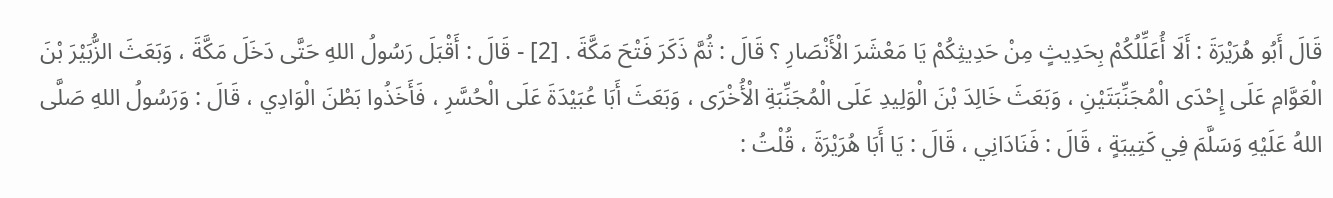قَالَ أَبُو هُرَيْرَةَ : أَلَا أُعَلِّلُكُمْ بِحَدِيثٍ مِنْ حَدِيثِكُمْ يَا مَعْشَرَ الْأَنْصَارِ ؟ قَالَ : ثُمَّ ذَكَرَ فَتْحَ مَكَّةَ . [2] - قَالَ : أَقْبَلَ رَسُولُ اللهِ حَتَّى دَخَلَ مَكَّةَ ، وَبَعَثَ الزُّبَيْرَ بْنَ الْعَوَّامِ عَلَى إِحْدَى الْمُجَنِّبَتَيْنِ ، وَبَعَثَ خَالِدَ بْنَ الْوَلِيدِ عَلَى الْمُجَنِّبَةِ الْأُخْرَى ، وَبَعَثَ أَبَا عُبَيْدَةَ عَلَى الْحُسَّرِ ، فَأَخَذُوا بَطْنَ الْوَادِي ، قَالَ : وَرَسُولُ اللهِ صَلَّى اللهُ عَلَيْهِ وَسَلَّمَ فِي كَتِيبَةٍ ، قَالَ : فَنَادَانِي ، قَالَ : يَا أَبَا هُرَيْرَةَ ، قُلْتُ :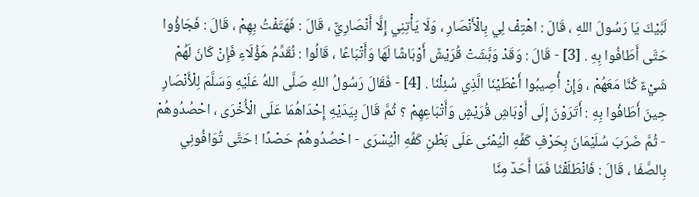لَبَّيْكَ يَا رَسُولَ اللهِ ، قَالَ : اهْتِفْ لِي بِالْأَنْصَارِ ، وَلَا يَأْتِنِي إِلَّا أَنْصَارِيٌّ ، قَالَ : فَهَتَفْتُ بِهِمْ ، قَالَ : فَجَاؤُوا حَتَّى أَطَافُوا بِهِ . [3] - قَالَ : وَقَدْ وَبَّشَتْ قُرَيْشٌ أَوْبَاشًا لَهَا وَأَتْبَاعًا ، قَالُوا : نُقَدِّمُ هَؤُلَاءِ فَإِنْ كَانَ لَهُمْ شَيْءٌ كُنَّا مَعَهُمْ ، وَإِنْ أُصِيبُوا أَعْطَيْنَا الَّذِي سُئِلْنَا . [4] - فَقَالَ رَسُولُ اللهِ صَلَّى اللهُ عَلَيْهِ وَسَلَّمَ لِلْأَنْصَارِ حِينَ أَطَافُوا بِهِ : أَتَرَوْنَ إِلَى أَوْبَاشِ قُرَيْشٍ وَأَتْبَاعِهِمْ ؟ ثُمَّ قَالَ بِيَدَيْهِ إِحْدَاهُمَا عَلَى الْأُخْرَى ، احْصُدُوهُمْ - ثُمَّ ضَرَبَ سُلَيْمَانَ بِحَرْفِ كَفِّهِ الْيُمْنَى عَلَى بَطْنِ كَفِّهِ الْيُسْرَى - احْصُدُوهُمْ حَصْدًا ! حَتَّى تُوَافُونِي بِالصَّفَا ، قَالَ : فَانْطَلَقْنَا فَمَا أَحَدٌ مِنَّا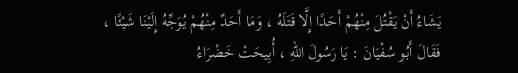يَشَاءُ أَنْ يَقْتُلَ مِنْهُمْ أَحَدًا إِلَّا قَتَلَهُ ، وَمَا أَحَدٌ مِنْهُمْ يُوَجِّهُ إِلَيْنَا شَيْئًا ، فَقَالَ أَبُو سُفْيَانَ : يَا رَسُولَ اللهِ ، أُبِيحَتْ خَضْرَاءُ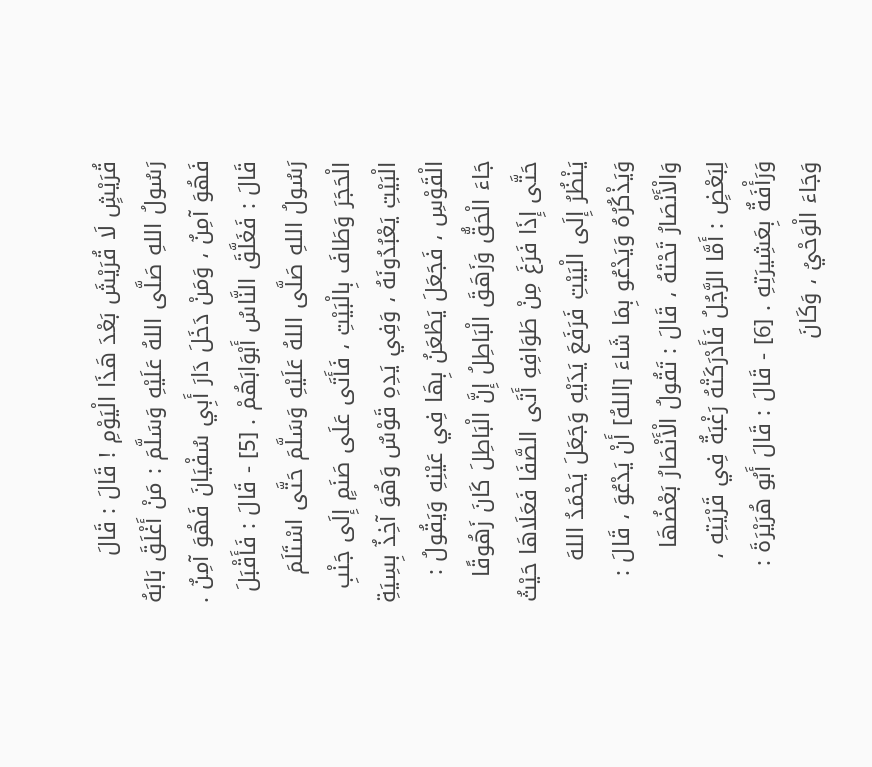قُرَيْشٍ لَا قُرَيْشَ بَعْدَ هَذَا الْيَوْمِ ! قَالَ : قَالَ رَسُولُ اللهِ صَلَّى اللهُ عَلَيْهِ وَسَلَّمَ : مَنْ أَغْلَقَ بَابَهُ فَهُوَ آمِنٌ ، وَمَنْ دَخَلَ دَارَ أَبِي سُفْيَانَ فَهُوَ آمِنٌ . قَالَ : فَغَلَّقَ النَّاسُ أَبْوَابَهُمْ . [5] - قَالَ : فَأَقْبَلَ رَسُولُ اللهِ صَلَّى اللهُ عَلَيْهِ وَسَلَّمَ حَتَّى اسْتَلَمَ الْحَجَرَ وَطَافَ بِالْبَيْتِ ، فَأَتَى عَلَى صَنَمٍ إِلَى جَنْبِ الْبَيْتِ يَعْبُدُونَهُ ، وَفِي يَدِهِ قَوْسٌ وَهُوَ آخِذٌ بِسِيَةِ الْقَوْسِ ، فَجَعَلَ يَطْعَنُ بِهَا فِي عَيْنِهِ وَيَقُولُ : جَاءَ الْحَقُّ وَزَهَقَ الْبَاطِلُ إِنَّ الْبَاطِلَ كَانَ زَهُوقًا حَتَّى إِذَا فَرَغَ مِنْ طَوَافِهِ أَتَى الصَّفَا فَعَلَاهَا حَيْثُ يَنْظُرُ إِلَى الْبَيْتِ فَرَفَعَ يَدَيْهِ وَجَعَلَ يَحْمَدُ اللهَ وَيَذْكُرُهُ وَيَدْعُو بِمَا شَاءَ [اللهُ] أَنْ يَدْعُوَ ، قَالَ : وَالْأَنْصَارُ تَحْتَهُ ، قَالَ : تَقُولُ الْأَنْصَارُ بَعْضُهَا لِبَعْضٍ : أَمَّا الرَّجُلُ فَأَدْرَكَتْهُ رَغْبَةٌ فِي قَرْيَتِهِ ، وَرَأْفَةٌ بِعَشِيرَتِهِ . [6] - قَالَ : قَالَ أَبُو هُرَيْرَةَ : وَجَاءَ الْوَحْيُ ، وَكَانَ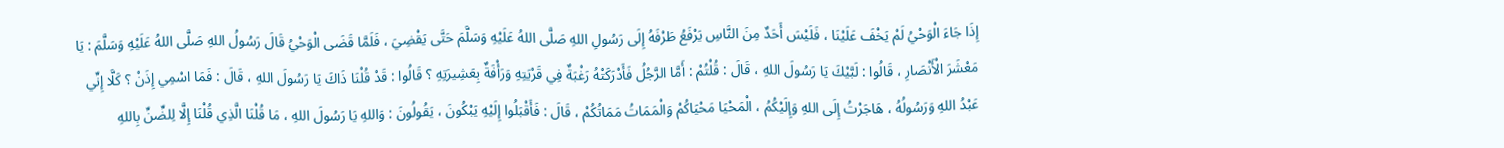إِذَا جَاءَ الْوَحْيُ لَمْ يَخْفَ عَلَيْنَا ، فَلَيْسَ أَحَدٌ مِنَ النَّاسِ يَرْفَعُ طَرْفَهُ إِلَى رَسُولِ اللهِ صَلَّى اللهُ عَلَيْهِ وَسَلَّمَ حَتَّى يَقْضِيَ ، فَلَمَّا قَضَى الْوَحْيُ قَالَ رَسُولُ اللهِ صَلَّى اللهُ عَلَيْهِ وَسَلَّمَ : يَا مَعْشَرَ الْأَنْصَارِ ، قَالُوا : لَبَّيْكَ يَا رَسُولَ اللهِ ، قَالَ : قُلْتُمْ : أَمَّا الرَّجُلُ فَأَدْرَكَتْهُ رَغْبَةٌ فِي قَرْيَتِهِ وَرَأْفَةٌ بِعَشِيرَتِهِ ؟ قَالُوا : قَدْ قُلْنَا ذَاكَ يَا رَسُولَ اللهِ ، قَالَ : فَمَا اسْمِي إِذَنْ ؟ كَلَّا إِنِّي عَبْدُ اللهِ وَرَسُولُهُ ، هَاجَرْتُ إِلَى اللهِ وَإِلَيْكُمُ ، الْمَحْيَا مَحْيَاكُمْ وَالْمَمَاتُ مَمَاتُكُمْ ، قَالَ : فَأَقْبَلُوا إِلَيْهِ يَبْكُونَ ، يَقُولُونَ : وَاللهِ يَا رَسُولَ اللهِ ، مَا قُلْنَا الَّذِي قُلْنَا إِلَّا لِلضِّنِّ بِاللهِ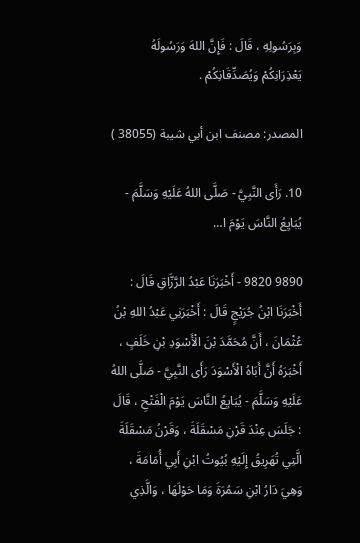وَبِرَسُولِهِ ، قَالَ : فَإِنَّ اللهَ وَرَسُولَهُ يَعْذِرَانِكُمْ وَيُصَدِّقَانِكُمْ .

المصدر: مصنف ابن أبي شيبة (38055 )

10. رَأَى النَّبِيَّ - صَلَّى اللهُ عَلَيْهِ وَسَلَّمَ - يُبَايِعُ النَّاسَ يَوْمَ ا…

9890 9820 - أَخْبَرَنَا عَبْدُ الرَّزَّاقِ قَالَ : أَخْبَرَنَا ابْنُ جُرَيْجٍ قَالَ : أَخْبَرَنِي عَبْدُ اللهِ بْنُ عُثْمَانَ ، أَنَّ مُحَمَّدَ بْنَ الْأَسْوَدِ بْنِ خَلَفٍ ، أَخْبَرَهُ أَنَّ أَبَاهُ الْأَسْوَدَ رَأَى النَّبِيَّ - صَلَّى اللهُ عَلَيْهِ وَسَلَّمَ - يُبَايِعُ النَّاسَ يَوْمَ الْفَتْحِ ، قَالَ : جَلَسَ عِنْدَ قَرْنِ مَسْقَلَةَ ، وَقَرْنُ مَسْقَلَةَ الَّتِي تُهَرِيقُ إِلَيْهِ بُيُوتُ ابْنِ أَبِي أُمَامَةَ ، وَهِيَ دَارُ ابْنِ سَمُرَةَ وَمَا حَوْلَهَا ، وَالَّذِي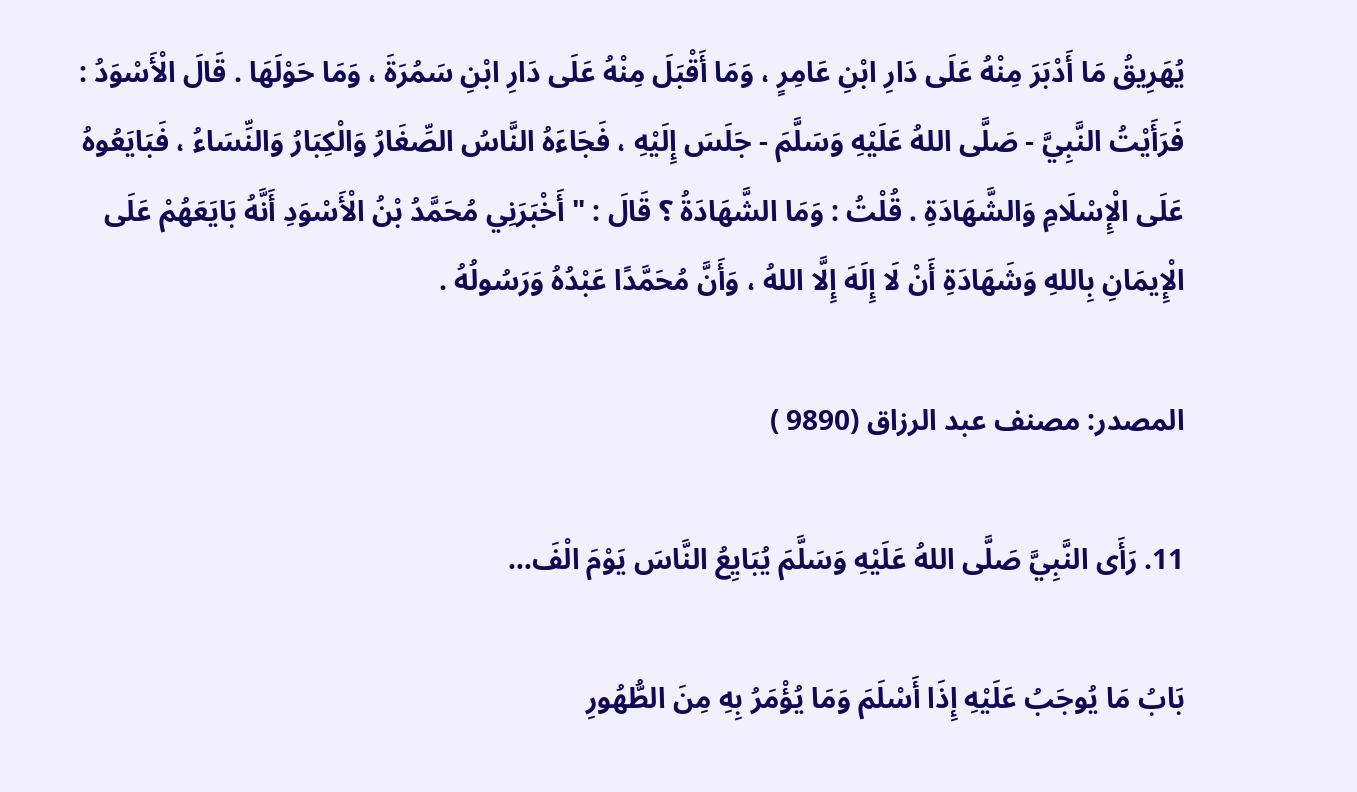يُهَرِيقُ مَا أَدْبَرَ مِنْهُ عَلَى دَارِ ابْنِ عَامِرٍ ، وَمَا أَقْبَلَ مِنْهُ عَلَى دَارِ ابْنِ سَمُرَةَ ، وَمَا حَوْلَهَا . قَالَ الْأَسْوَدُ : فَرَأَيْتُ النَّبِيَّ - صَلَّى اللهُ عَلَيْهِ وَسَلَّمَ - جَلَسَ إِلَيْهِ ، فَجَاءَهُ النَّاسُ الصِّغَارُ وَالْكِبَارُ وَالنِّسَاءُ ، فَبَايَعُوهُ عَلَى الْإِسْلَامِ وَالشَّهَادَةِ . قُلْتُ : وَمَا الشَّهَادَةُ ؟ قَالَ : " أَخْبَرَنِي مُحَمَّدُ بْنُ الْأَسْوَدِ أَنَّهُ بَايَعَهُمْ عَلَى الْإِيمَانِ بِاللهِ وَشَهَادَةِ أَنْ لَا إِلَهَ إِلَّا اللهُ ، وَأَنَّ مُحَمَّدًا عَبْدُهُ وَرَسُولُهُ .

المصدر: مصنف عبد الرزاق (9890 )

11. رَأَى النَّبِيَّ صَلَّى اللهُ عَلَيْهِ وَسَلَّمَ يُبَايِعُ النَّاسَ يَوْمَ الْفَ…

بَابُ مَا يُوجَبُ عَلَيْهِ إِذَا أَسْلَمَ وَمَا يُؤْمَرُ بِهِ مِنَ الطُّهُورِ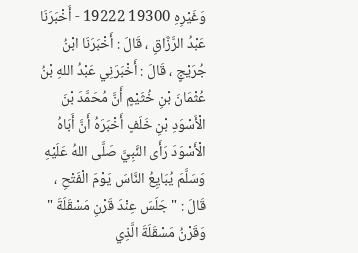وَغَيْرِهِ 19300 19222 - أَخْبَرَنَا عَبْدُ الرَّزَّاقِ ، قَالَ : أَخْبَرَنَا ابْنُ جُرَيْجٍ ، قَالَ : أَخْبَرَنِي عَبْدُ اللهِ بْنُ عُثْمَانَ بْنِ خُثَيْمٍ أَنَّ مُحَمَّدَ بْنَ الْأَسْوَدِ بْنِ خَلَفٍ أَخْبَرَهُ أَنَّ أَبَاهُ الْأَسْوَدَ رَأَى النَّبِيَّ صَلَّى اللهُ عَلَيْهِ وَسَلَّمَ يُبَايِعُ النَّاسَ يَوْمَ الْفَتْحِ ، قَالَ : " جَلَسَ عِنْدَ قَرْنِ مَسْقَلَةَ " وَقَرْنُ مَسْقَلَةَ الَّذِي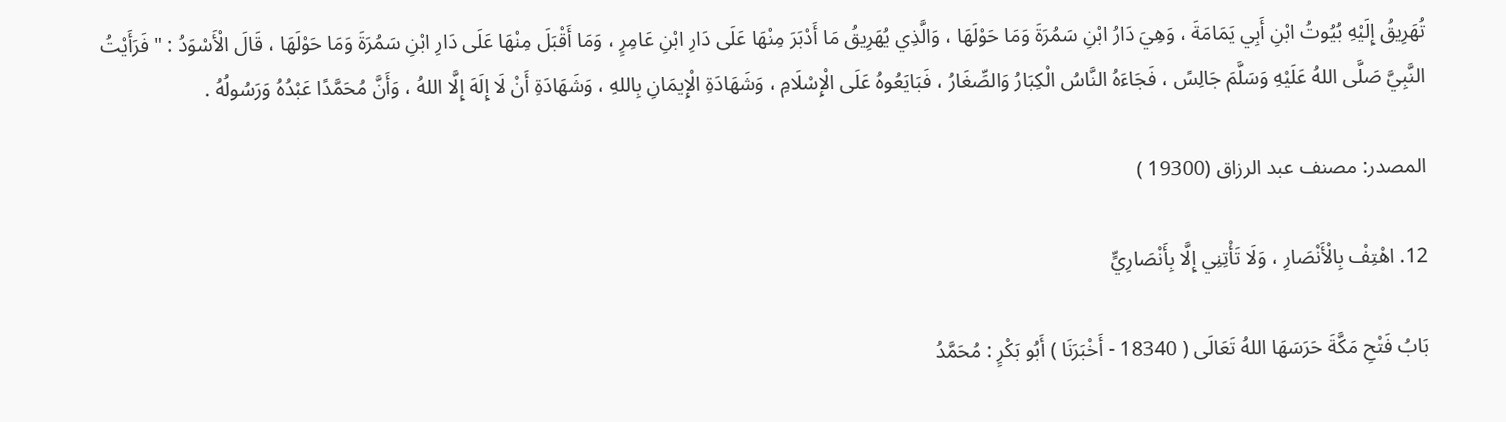تُهَرِيقُ إِلَيْهِ بُيُوتُ ابْنِ أَبِي يَمَامَةَ ، وَهِيَ دَارُ ابْنِ سَمُرَةَ وَمَا حَوْلَهَا ، وَالَّذِي يُهَرِيقُ مَا أَدْبَرَ مِنْهَا عَلَى دَارِ ابْنِ عَامِرٍ ، وَمَا أَقْبَلَ مِنْهَا عَلَى دَارِ ابْنِ سَمُرَةَ وَمَا حَوْلَهَا ، قَالَ الْأَسْوَدُ : " فَرَأَيْتُ النَّبِيَّ صَلَّى اللهُ عَلَيْهِ وَسَلَّمَ جَالِسً ، فَجَاءَهُ النَّاسُ الْكِبَارُ وَالصِّغَارُ ، فَبَايَعُوهُ عَلَى الْإِسْلَامِ ، وَشَهَادَةِ الْإِيمَانِ بِاللهِ ، وَشَهَادَةِ أَنْ لَا إِلَهَ إِلَّا اللهُ ، وَأَنَّ مُحَمَّدًا عَبْدُهُ وَرَسُولُهُ .

المصدر: مصنف عبد الرزاق (19300 )

12. اهْتِفْ بِالْأَنْصَارِ ، وَلَا تَأْتِنِي إِلَّا بِأَنْصَارِيٍّ

بَابُ فَتْحِ مَكَّةَ حَرَسَهَا اللهُ تَعَالَى ( 18340 - أَخْبَرَنَا ) أَبُو بَكْرٍ : مُحَمَّدُ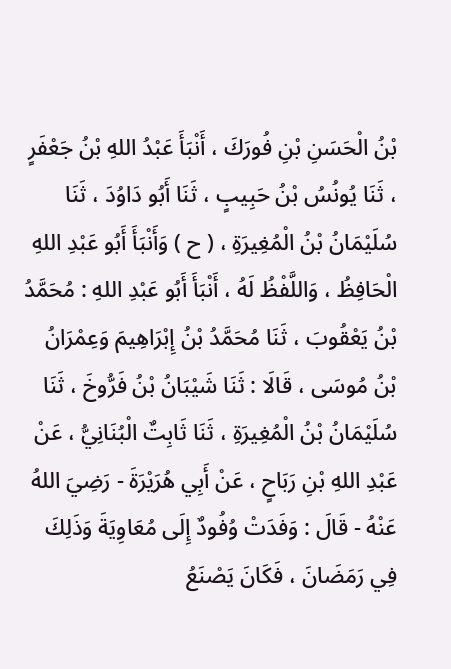بْنُ الْحَسَنِ بْنِ فُورَكَ ، أَنْبَأَ عَبْدُ اللهِ بْنُ جَعْفَرٍ ، ثَنَا يُونُسُ بْنُ حَبِيبٍ ، ثَنَا أَبُو دَاوُدَ ، ثَنَا سُلَيْمَانُ بْنُ الْمُغِيرَةِ ، ( ح ) وَأَنْبَأَ أَبُو عَبْدِ اللهِ الْحَافِظُ ، وَاللَّفْظُ لَهُ ، أَنْبَأَ أَبُو عَبْدِ اللهِ : مُحَمَّدُ بْنُ يَعْقُوبَ ، ثَنَا مُحَمَّدُ بْنُ إِبْرَاهِيمَ وَعِمْرَانُ بْنُ مُوسَى ، قَالَا : ثَنَا شَيْبَانُ بْنُ فَرُّوخَ ، ثَنَا سُلَيْمَانُ بْنُ الْمُغِيرَةِ ، ثَنَا ثَابِتٌ الْبُنَانِيُّ ، عَنْ عَبْدِ اللهِ بْنِ رَبَاحٍ ، عَنْ أَبِي هُرَيْرَةَ - رَضِيَ اللهُ عَنْهُ - قَالَ : وَفَدَتْ وُفُودٌ إِلَى مُعَاوِيَةَ وَذَلِكَ فِي رَمَضَانَ ، فَكَانَ يَصْنَعُ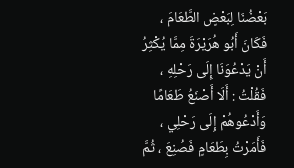بَعْضُنَا لِبَعْضٍ الطَّعَامَ ، فَكَانَ أَبُو هُرَيْرَةَ مِمَّا يُكْثِرُ أَنْ يَدْعُوَنَا إِلَى رَحْلِهِ ، فَقُلْتُ : أَلَا أَصْنَعُ طَعَامًا وَأَدْعُوهُمْ إِلَى رَحْلِي ، فَأَمَرْتُ بِطَعَامٍ فَصُنِعَ ، ثُمَّ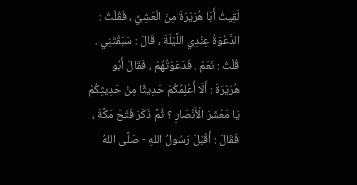لَقِيتُ أَبَا هُرَيْرَةَ مِنَ الْعَشِيِّ ، فَقُلْتُ : الدَّعْوَةُ عِنْدِي اللَّيْلَةَ ، قَالَ : سَبَقْتَنِي . قُلْتُ : نَعَمْ . فَدَعَوْتُهُمْ ، فَقَالَ أَبُو هُرَيْرَةَ : أَلَا أُعْلِمُكُمْ حَدِيثًا مِنْ حَدِيثِكُمْ يَا مَعْشَرَ الْأَنْصَارِ ؟ ثُمَّ ذَكَرَ فَتْحَ مَكَّةَ ، فَقَالَ : أَقْبَلَ رَسُولُ اللهِ - صَلَّى اللهُ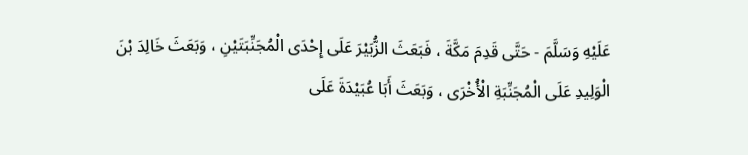عَلَيْهِ وَسَلَّمَ - حَتَّى قَدِمَ مَكَّةَ ، فَبَعَثَ الزُّبَيْرَ عَلَى إِحْدَى الْمُجَنِّبَتَيْنِ ، وَبَعَثَ خَالِدَ بْنَ الْوَلِيدِ عَلَى الْمُجَنِّبَةِ الْأُخْرَى ، وَبَعَثَ أَبَا عُبَيْدَةَ عَلَى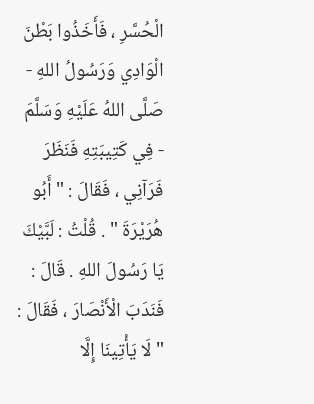الْحُسَّرِ ، فَأَخَذُوا بَطْنَ الْوَادِي وَرَسُولُ اللهِ - صَلَّى اللهُ عَلَيْهِ وَسَلَّمَ - فِي كَتِيبَتِهِ فَنَظَرَ فَرَآنِي ، فَقَالَ : " أَبُو هُرَيْرَةَ " . قُلْتُ : لَبَّيْكَ يَا رَسُولَ اللهِ . قَالَ : فَنَدَبَ الْأَنْصَارَ ، فَقَالَ : " لَا يَأْتِينَا إِلَّا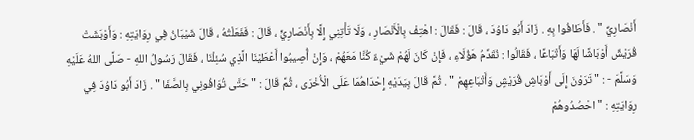أَنْصَارِيٌّ " . فَأَطَافُوا بِهِ . زَادَ أَبُو دَاوُدَ ، قَالَ : فَقَالَ : اهْتِفْ بِالْأَنْصَارِ ، وَلَا تَأْتِنِي إِلَّا بِأَنْصَارِيٍّ ، قَالَ : فَفَعَلْتُهُ ، قَالَ شَيْبَانُ فِي رِوَايَتِهِ : وَأَوْبَشَتْ قُرَيْشٌ أَوْبَاشًا لَهَا وَأَتْبَاعًا ، فَقَالُوا : نُقَدِّمُ هَؤُلَاءِ ، فَإِنْ كَانَ لَهُمْ شَيْءٌ كُنَّا مَعَهُمْ ، وَإِنْ أُصِيبُوا أَعْطَيْنَا الَّذِي سُئِلْنَا ، فَقَالَ رَسُولُ اللهِ - صَلَّى اللهُ عَلَيْهِ وَسَلَّمَ - : " تَرَوْنَ إِلَى أَوْبَاشِ قُرَيْشٍ وَأَتْبَاعِهِمْ " . ثُمَّ قَالَ بِيَدَيْهِ إِحْدَاهُمَا عَلَى الْأُخْرَى ، ثُمَّ قَالَ : " حَتَّى تُوَافُونِي بِالصَّفَا " . زَادَ أَبُو دَاوُدَ فِي رِوَايَتِهِ : " احْصُدُوهُمْ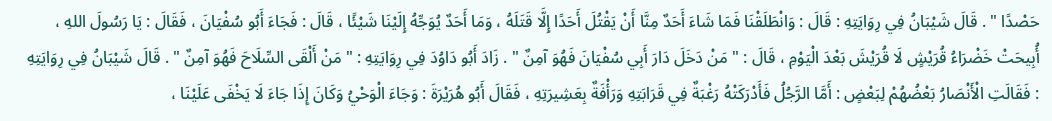حَصْدًا " . قَالَ شَيْبَانُ فِي رِوَايَتِهِ : قَالَ : وَانْطَلَقْنَا فَمَا شَاءَ أَحَدٌ مِنَّا أَنْ يَقْتُلَ أَحَدًا إِلَّا قَتَلَهُ ، وَمَا أَحَدٌ يُوَجِّهُ إِلَيْنَا شَيْئًا ، قَالَ : فَجَاءَ أَبُو سُفْيَانَ ، فَقَالَ : يَا رَسُولَ اللهِ ، أُبِيحَتْ خَضْرَاءُ قُرَيْشٍ لَا قُرَيْشَ بَعْدَ الْيَوْمِ ، قَالَ : " مَنْ دَخَلَ دَارَ أَبِي سُفْيَانَ فَهُوَ آمِنٌ " . زَادَ أَبُو دَاوُدَ فِي رِوَايَتِهِ : " مَنْ أَلْقَى السِّلَاحَ فَهُوَ آمِنٌ " . قَالَ شَيْبَانُ فِي رِوَايَتِهِ : فَقَالَتِ الْأَنْصَارُ بَعْضُهُمْ لِبَعْضٍ : أَمَّا الرَّجُلُ فَأَدْرَكَتْهُ رَغْبَةٌ فِي قَرَابَتِهِ وَرَأْفَةٌ بِعَشِيرَتِهِ ، فَقَالَ أَبُو هُرَيْرَةَ : وَجَاءَ الْوَحْيُ وَكَانَ إِذَا جَاءَ لَا يَخْفَى عَلَيْنَا ،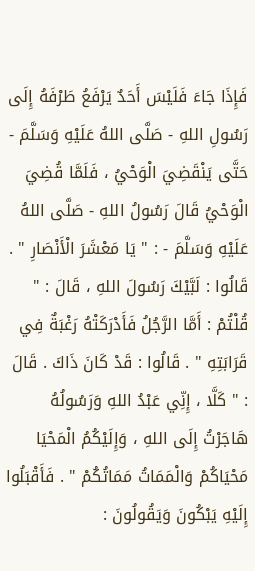فَإِذَا جَاءَ فَلَيْسَ أَحَدٌ يَرْفَعُ طَرْفَهُ إِلَى رَسُولِ اللهِ - صَلَّى اللهُ عَلَيْهِ وَسَلَّمَ - حَتَّى يَنْقَضِيَ الْوَحْيُ ، فَلَمَّا قُضِيَ الْوَحْيُ قَالَ رَسُولُ اللهِ - صَلَّى اللهُ عَلَيْهِ وَسَلَّمَ - : " يَا مَعْشَرَ الْأَنْصَارِ " . قَالُوا : لَبَّيْكَ رَسُولَ اللهِ ، قَالَ : " قُلْتُمْ : أَمَّا الرَّجُلُ فَأَدْرَكَتْهُ رَغْبَةٌ فِي قَرَابَتِهِ " . قَالُوا : قَدْ كَانَ ذَاكَ . قَالَ : " كَلَّا ، إِنِّي عَبْدُ اللهِ وَرَسُولُهُ هَاجَرْتُ إِلَى اللهِ ، وَإِلَيْكُمُ الْمَحْيَا مَحْيَاكُمْ وَالْمَمَاتُ مَمَاتُكُمْ " . فَأَقْبَلُوا إِلَيْهِ يَبْكُونَ وَيَقُولُونَ :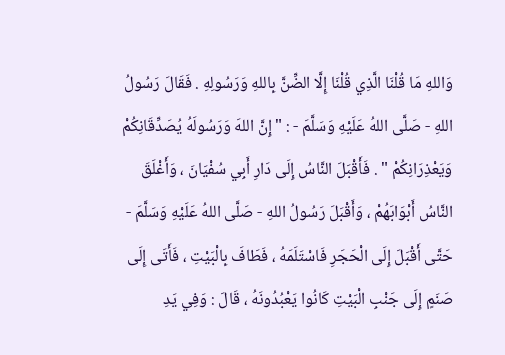وَاللهِ مَا قُلْنَا الَّذِي قُلْنَا إِلَّا الضِّنَّ بِاللهِ وَرَسُولِهِ . فَقَالَ رَسُولُ اللهِ - صَلَّى اللهُ عَلَيْهِ وَسَلَّمَ - : " إِنَّ اللهَ وَرَسُولَهُ يُصَدِّقَانِكُمْ وَيَعْذِرَانِكُمْ " . فَأَقْبَلَ النَّاسُ إِلَى دَارِ أَبِي سُفْيَانَ ، وَأَغْلَقَ النَّاسُ أَبْوَابَهُمْ ، وَأَقْبَلَ رَسُولُ اللهِ - صَلَّى اللهُ عَلَيْهِ وَسَلَّمَ - حَتَّى أَقْبَلَ إِلَى الْحَجَرِ فَاسْتَلَمَهُ ، فَطَافَ بِالْبَيْتِ ، فَأَتَى إِلَى صَنَمٍ إِلَى جَنْبِ الْبَيْتِ كَانُوا يَعْبُدُونَهُ ، قَالَ : وَفِي يَدِ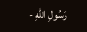رَسُولِ اللهِ -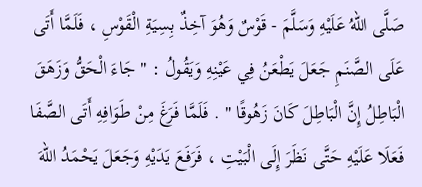صَلَّى اللهُ عَلَيْهِ وَسَلَّمَ - قَوْسٌ وَهُوَ آخِذٌ بِسِيَةِ الْقَوْسِ ، فَلَمَّا أَتَى عَلَى الصَّنَمِ جَعَلَ يَطْعَنُ فِي عَيْنِهِ وَيَقُولُ : " جَاءَ الْحَقُّ وَزَهَقَ الْبَاطِلُ إِنَّ الْبَاطِلَ كَانَ زَهُوقًا " . فَلَمَّا فَرَغَ مِنْ طَوَافِهِ أَتَى الصَّفَا فَعَلَا عَلَيْهِ حَتَّى نَظَرَ إِلَى الْبَيْتِ ، فَرَفَعَ يَدَيْهِ وَجَعَلَ يَحْمَدُ اللهَ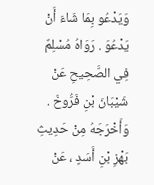وَيَدْعُو بِمَا شَاءَ أَنْ يَدْعُوَ . رَوَاهُ مُسْلِمٌ فِي الصَّحِيحِ عَنْ شَيْبَانَ بْنِ فَرُّوخَ . وَأَخْرَجَهُ مِنْ حَدِيثِ بَهْزِ بْنِ أَسَدٍ ، عَنْ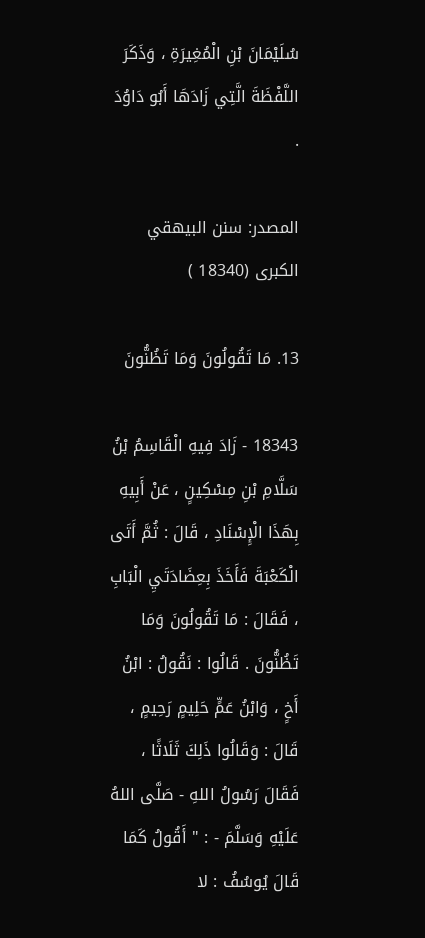سُلَيْمَانَ بْنِ الْمُغِيرَةِ ، وَذَكَرَ اللَّفْظَةَ الَّتِي زَادَهَا أَبُو دَاوُدَ .

المصدر: سنن البيهقي الكبرى (18340 )

13. مَا تَقُولُونَ وَمَا تَظُنُّونَ

18343 - زَادَ فِيهِ الْقَاسِمُ بْنُ سَلَّامِ بْنِ مِسْكِينٍ ، عَنْ أَبِيهِ بِهَذَا الْإِسْنَادِ ، قَالَ : ثُمَّ أَتَى الْكَعْبَةَ فَأَخَذَ بِعِضَادَتَيِ الْبَابِ ، فَقَالَ : مَا تَقُولُونَ وَمَا تَظُنُّونَ . قَالُوا : نَقُولُ : ابْنُ أَخٍ ، وَابْنُ عَمٍّ حَلِيمٍ رَحِيمٍ ، قَالَ : وَقَالُوا ذَلِكَ ثَلَاثًا ، فَقَالَ رَسُولُ اللهِ - صَلَّى اللهُ عَلَيْهِ وَسَلَّمَ - : " أَقُولُ كَمَا قَالَ يُوسُفُ : لا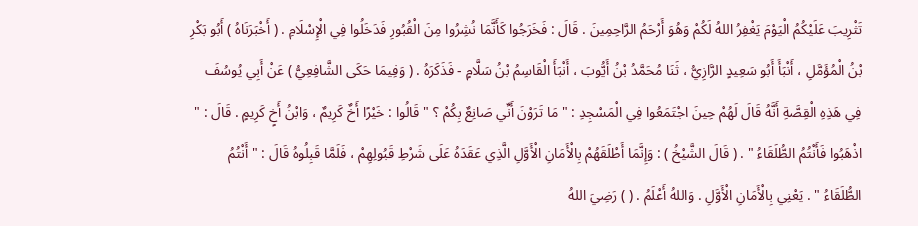تَثْرِيبَ عَلَيْكُمُ الْيَوْمَ يَغْفِرُ اللهُ لَكُمْ وَهُوَ أَرْحَمُ الرَّاحِمِينَ . قَالَ : فَخَرَجُوا كَأَنَّمَا نُشِرُوا مِنَ الْقُبُورِ فَدَخَلُوا فِي الْإِسْلَامِ . ( أَخْبَرَنَاهُ ) أَبُو بَكْرِ بْنُ الْمُؤَمَّلِ ، أَنْبَأَ أَبُو سَعِيدٍ الرَّازِيُّ ، ثَنَا مُحَمَّدُ بْنُ أَيُّوبَ ، أَنْبَأَ الْقَاسِمُ بْنُ سَلَّامٍ - فَذَكَرَهُ . ( وَفِيمَا حَكَى الشَّافِعِيُّ ) عَنْ أَبِي يُوسُفَ فِي هَذِهِ الْقِصَّةِ أَنَّهُ قَالَ لَهُمْ حِينَ اجْتَمَعُوا فِي الْمَسْجِدِ : " مَا تَرَوْنَ أَنِّي صَانِعٌ بِكُمْ ؟ " قَالُوا : خَيْرًا أَخٌ كَرِيمٌ ، وَابْنُ أَخٍ كَرِيمٍ . قَالَ : " اذْهَبُوا فَأَنْتُمُ الطُّلَقَاءُ " . ( قَالَ الشَّيْخُ ) : وَإِنَّمَا أَطْلَقَهُمْ بِالْأَمَانِ الْأَوَّلِ الَّذِي عَقَدَهُ عَلَى شَرْطِ قَبُولِهِمْ ، فَلَمَّا قَبِلُوهُ قَالَ : " أَنْتُمُ الطُّلَقَاءُ " . يَعْنِي بِالْأَمَانِ الْأَوَّلِ . وَاللهُ أَعْلَمُ . ( ) رَضِيَ اللهُ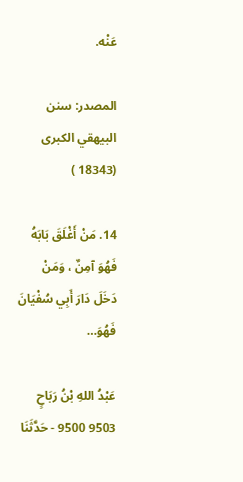عَنْه.

المصدر: سنن البيهقي الكبرى (18343 )

14. مَنْ أَغْلَقَ بَابَهُ فَهُوَ آمِنٌ ، وَمَنْ دَخَلَ دَارَ أَبِي سُفْيَانَ فَهُوَ…

عَبْدُ اللهِ بْنُ رَبَاحٍ 9503 9500 - حَدَّثَنَا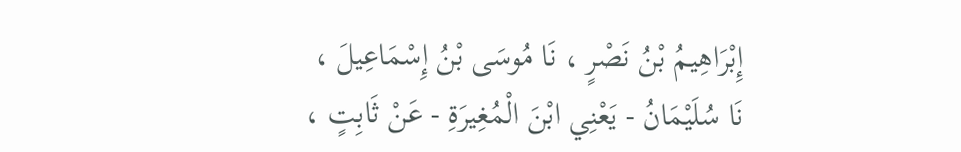إِبْرَاهِيمُ بْنُ نَصْرٍ ، نَا مُوسَى بْنُ إِسْمَاعِيلَ ، نَا سُلَيْمَانُ - يَعْنِي ابْنَ الْمُغِيرَةِ - عَنْ ثَابِتٍ ،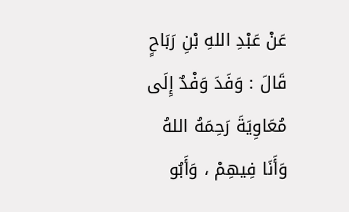عَنْ عَبْدِ اللهِ بْنِ رَبَاحٍ قَالَ : وَفَدَ وَفْدٌ إِلَى مُعَاوِيَةَ رَحِمَهُ اللهُ وَأَنَا فِيهِمْ ، وَأَبُو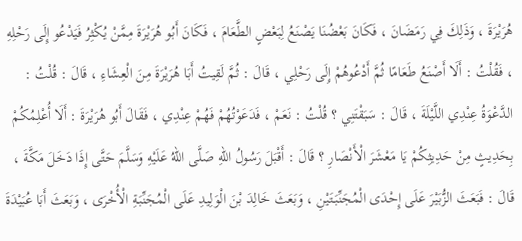هُرَيْرَةَ ، وَذَلِكَ فِي رَمَضَانَ ، فَكَانَ بَعْضُنَا يَصْنَعُ لِبَعْضٍ الطَّعَامَ ، فَكَانَ أَبُو هُرَيْرَةَ مِمَّنْ يُكْثِرُ فَيَدْعُو إِلَى رَحْلِهِ ، فَقُلْتُ : أَلَا أَصْنَعُ طَعَامًا ثُمَّ أَدْعُوهُمْ إِلَى رَحْلِي ، قَالَ : ثُمَّ لَقِيتُ أَبَا هُرَيْرَةَ مِنَ الْعِشَاءِ ، قَالَ : قُلْتُ : الدَّعْوَةُ عِنْدِي اللَّيْلَةَ ، قَالَ : سَبَقْتَنِي ؟ قُلْتُ : نَعَمْ ، فَدَعَوْتُهُمْ فَهُمْ عِنْدِي ، فَقَالَ أَبُو هُرَيْرَةَ : أَلَا أُعْلِمُكُمْ بِحَدِيثٍ مِنْ حَدِيثِكُمْ يَا مَعْشَرَ الْأَنْصَارِ ؟ قَالَ : أَقْبَلَ رَسُولُ اللهِ صَلَّى اللهُ عَلَيْهِ وَسَلَّمَ حَتَّى إِذَا دَخَلَ مَكَّةَ ، قَالَ : فَبَعَثَ الزُّبَيْرَ عَلَى إِحْدَى الْمُجَنِّبَتَيْنِ ، وَبَعَثَ خَالِدَ بْنَ الْوَلِيدِ عَلَى الْمُجَنِّبَةِ الْأُخْرَى ، وَبَعَثَ أَبَا عُبَيْدَةَ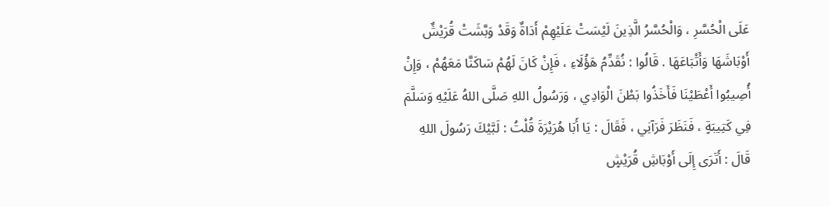عَلَى الْحُسَّرِ ، وَالْحُسَّرُ الَّذِينَ لَيْسَتْ عَلَيْهِمْ أَدَاةٌ وَقَدْ وَبَّشَتْ قُرَيْشٌ أَوْبَاشَهَا وَأَتْبَاعَهَا . قَالُوا : نُقَدِّمُ هَؤُلَاءِ ، فَإِنْ كَانَ لَهُمْ سَاكَنَّا مَعَهُمْ ، وَإِنْ أُصِيبُوا أَعْطَيْنَا فَأَخَذُوا بَطْنَ الْوَادِي ، وَرَسُولُ اللهِ صَلَّى اللهُ عَلَيْهِ وَسَلَّمَ فِي كَتِيبَةٍ ، فَنَظَرَ فَرَآنِي ، فَقَالَ : يَا أَبَا هُرَيْرَةَ قُلْتُ : لَبَّيْكَ رَسُولَ اللهِ قَالَ : أَتَرَى إِلَى أَوْبَاشِ قُرَيْشٍ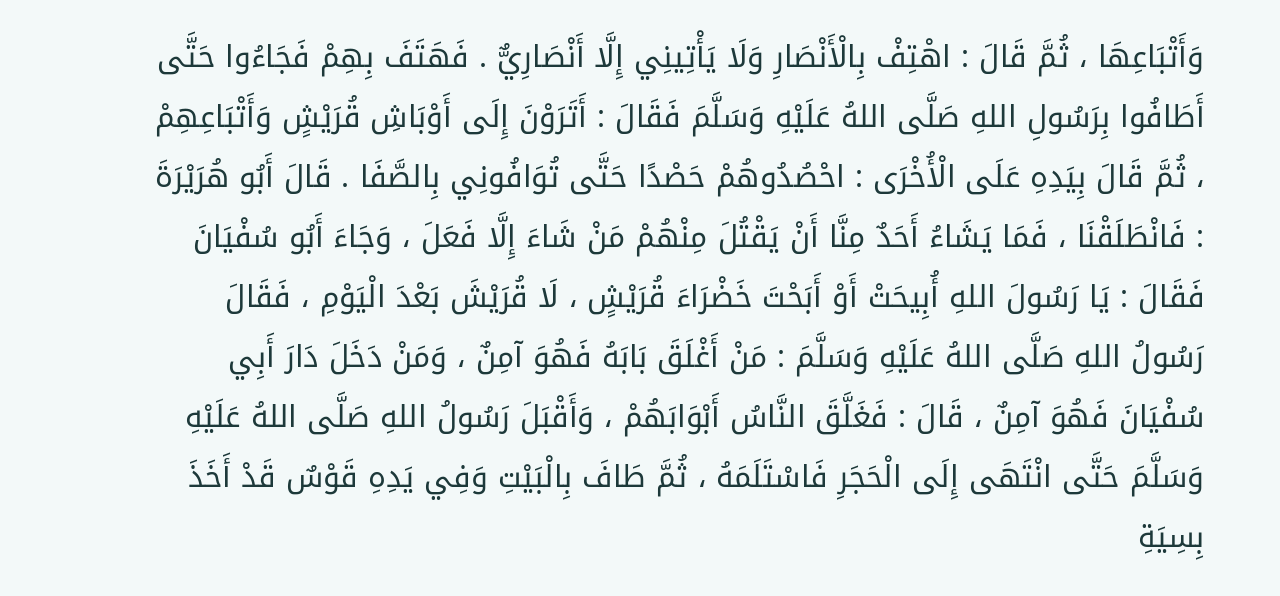وَأَتْبَاعِهَا ، ثُمَّ قَالَ : اهْتِفْ بِالْأَنْصَارِ وَلَا يَأْتِينِي إِلَّا أَنْصَارِيٌّ . فَهَتَفَ بِهِمْ فَجَاءُوا حَتَّى أَطَافُوا بِرَسُولِ اللهِ صَلَّى اللهُ عَلَيْهِ وَسَلَّمَ فَقَالَ : أَتَرَوْنَ إِلَى أَوْبَاشِ قُرَيْشٍ وَأَتْبَاعِهِمْ ، ثُمَّ قَالَ بِيَدِهِ عَلَى الْأُخْرَى : احْصُدُوهُمْ حَصْدًا حَتَّى تُوَافُونِي بِالصَّفَا . قَالَ أَبُو هُرَيْرَةَ : فَانْطَلَقْنَا ، فَمَا يَشَاءُ أَحَدٌ مِنَّا أَنْ يَقْتُلَ مِنْهُمْ مَنْ شَاءَ إِلَّا فَعَلَ ، وَجَاءَ أَبُو سُفْيَانَ فَقَالَ : يَا رَسُولَ اللهِ أُبِيحَتْ أَوْ أَبَحْتَ خَضْرَاءَ قُرَيْشٍ ، لَا قُرَيْشَ بَعْدَ الْيَوْمِ ، فَقَالَ رَسُولُ اللهِ صَلَّى اللهُ عَلَيْهِ وَسَلَّمَ : مَنْ أَغْلَقَ بَابَهُ فَهُوَ آمِنٌ ، وَمَنْ دَخَلَ دَارَ أَبِي سُفْيَانَ فَهُوَ آمِنٌ ، قَالَ : فَغَلَّقَ النَّاسُ أَبْوَابَهُمْ ، وَأَقْبَلَ رَسُولُ اللهِ صَلَّى اللهُ عَلَيْهِ وَسَلَّمَ حَتَّى انْتَهَى إِلَى الْحَجَرِ فَاسْتَلَمَهُ ، ثُمَّ طَافَ بِالْبَيْتِ وَفِي يَدِهِ قَوْسٌ قَدْ أَخَذَ بِسِيَةِ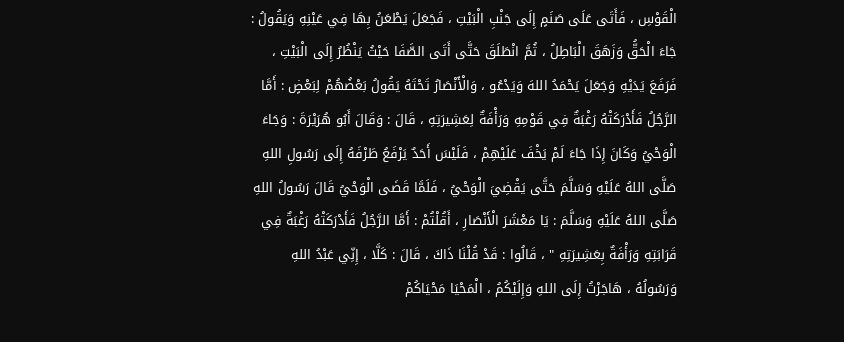الْقَوْسِ ، فَأَتَى عَلَى صَنَمٍ إِلَى جَنْبِ الْبَيْتِ ، فَجَعَلَ يَطْعَنُ بِهَا فِي عَيْنِهِ وَيَقُولُ : جَاءَ الْحَقُّ وَزَهَقَ الْبَاطِلُ ، ثُمَّ انْطَلَقَ حَتَّى أَتَى الصَّفَا حَيْثُ يَنْظُرُ إِلَى الْبَيْتِ ، فَرَفَعَ يَدَيْهِ وَجَعَلَ يَحْمَدُ اللهَ وَيَدْعُو ، وَالْأَنْصَارُ تَحْتَهُ يَقُولُ بَعْضُهُمْ لِبَعْضٍ : أَمَّا الرَّجُلُ فَأَدْرَكَتْهُ رَغْبَةٌ فِي قَوْمِهِ وَرَأْفَةٌ لِعَشِيرَتِهِ ، قَالَ : وَقَالَ أَبُو هُرَيْرَةَ : وَجَاءَ الْوَحْيُ وَكَانَ إِذَا جَاءَ لَمْ يَخْفَ عَلَيْهِمْ ، فَلَيْسَ أَحَدٌ يَرْفَعُ طَرْفَهُ إِلَى رَسُولِ اللهِ صَلَّى اللهُ عَلَيْهِ وَسَلَّمَ حَتَّى يَقْضِيَ الْوَحْيُ ، فَلَمَّا قَضَى الْوَحْيُ قَالَ رَسُولُ اللهِ صَلَّى اللهُ عَلَيْهِ وَسَلَّمَ : يَا مَعْشَرَ الْأَنْصَارِ ، أَقُلْتُمْ : أَمَّا الرَّجُلُ فَأَدْرَكَتْهُ رَغْبَةٌ فِي قَرَابَتِهِ وَرَأْفَةٌ بِعَشِيرَتِهِ " ، قَالُوا : قَدْ قُلْنَا ذَاكَ ، قَالَ : كَلَّا ، إِنِّي عَبْدُ اللهِ وَرَسُولُهُ ، هَاجَرْتُ إِلَى اللهِ وَإِلَيْكُمُ ، الْمَحْيَا مَحْيَاكُمْ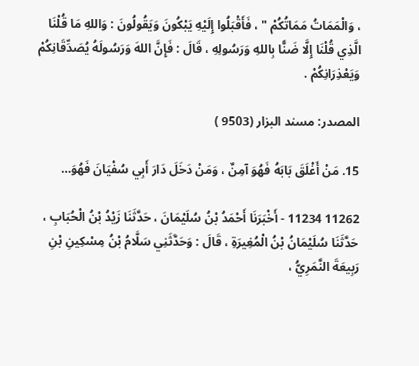، وَالْمَمَاتُ مَمَاتُكُمْ " ، فَأَقْبَلُوا إِلَيْهِ يَبْكُونَ وَيَقُولُونَ : وَاللهِ مَا قُلْنَا الَّذِي قُلْنَا إِلَّا ضَنًّا بِاللهِ وَرَسُولِهِ ، قَالَ : فَإِنَّ اللهَ وَرَسُولَهُ يُصَدِّقَانِكُمْ وَيَعْذِرَانِكُمْ .

المصدر: مسند البزار (9503 )

15. مَنْ أَغْلَقَ بَابَهُ فَهُوَ آمِنٌ ، وَمَنْ دَخَلَ دَارَ أَبِي سُفْيَانَ فَهُوَ…

11262 11234 - أَخْبَرَنَا أَحْمَدُ بْنُ سُلَيْمَانَ ، حَدَّثَنَا زَيْدُ بْنُ الْحُبَابِ ، حَدَّثَنَا سُلَيْمَانُ بْنُ الْمُغِيرَةِ ، قَالَ : وَحَدَّثَنِي سَلَّامُ بْنُ مِسْكِينِ بْنِ رَبِيعَةَ النَّمَرِيُّ ،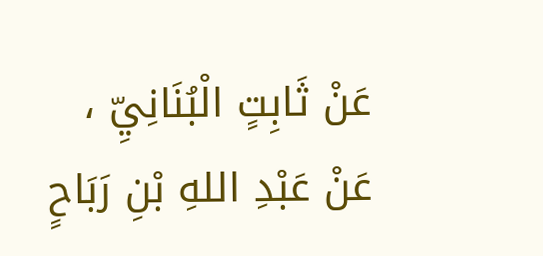عَنْ ثَابِتٍ الْبُنَانِيِّ ، عَنْ عَبْدِ اللهِ بْنِ رَبَاحٍ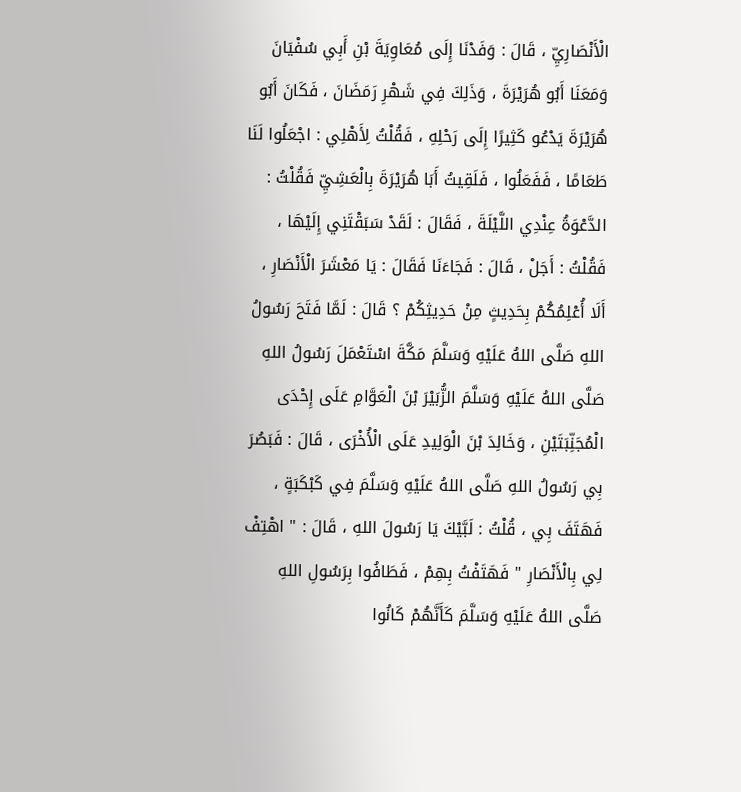الْأَنْصَارِيِّ ، قَالَ : وَفَدْنَا إِلَى مُعَاوِيَةَ بْنِ أَبِي سُفْيَانَ وَمَعَنَا أَبُو هُرَيْرَةَ ، وَذَلِكَ فِي شَهْرِ رَمَضَانَ ، فَكَانَ أَبُو هُرَيْرَةَ يَدْعُو كَثِيرًا إِلَى رَحْلِهِ ، فَقُلْتُ لِأَهْلِي : اجْعَلُوا لَنَا طَعَامًا ، فَفَعَلُوا ، فَلَقِيتُ أَبَا هُرَيْرَةَ بِالْعَشِيِّ فَقُلْتُ : الدَّعْوَةُ عِنْدِي اللَّيْلَةَ ، فَقَالَ : لَقَدْ سَبَقْتَنِي إِلَيْهَا ، فَقُلْتُ : أَجَلْ ، قَالَ : فَجَاءَنَا فَقَالَ : يَا مَعْشَرَ الْأَنْصَارِ ، أَلَا أُعْلِمُكُمْ بِحَدِيثٍ مِنْ حَدِيثِكُمْ ؟ قَالَ : لَمَّا فَتَحَ رَسُولُ اللهِ صَلَّى اللهُ عَلَيْهِ وَسَلَّمَ مَكَّةَ اسْتَعْمَلَ رَسُولُ اللهِ صَلَّى اللهُ عَلَيْهِ وَسَلَّمَ الزُّبَيْرَ بْنَ الْعَوَّامِ عَلَى إِحْدَى الْمُجَنِّبَتَيْنِ ، وَخَالِدَ بْنَ الْوَلِيدِ عَلَى الْأُخْرَى ، قَالَ : فَبَصُرَ بِي رَسُولُ اللهِ صَلَّى اللهُ عَلَيْهِ وَسَلَّمَ فِي كَبْكَبَةٍ ، فَهَتَفَ بِي ، قُلْتُ : لَبَّيْكَ يَا رَسُولَ اللهِ ، قَالَ : " اهْتِفْ لِي بِالْأَنْصَارِ " فَهَتَفْتُ بِهِمْ ، فَطَافُوا بِرَسُولِ اللهِ صَلَّى اللهُ عَلَيْهِ وَسَلَّمَ كَأَنَّهُمْ كَانُوا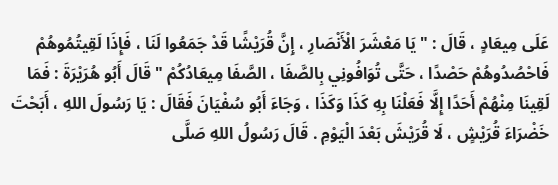عَلَى مِيعَادٍ ، قَالَ : " يَا مَعْشَرَ الْأَنْصَارِ ، إِنَّ قُرَيْشًا قَدْ جَمَعُوا لَنَا ، فَإِذَا لَقِيتُمُوهُمْ فَاحْصُدُوهُمْ حَصْدًا ، حَتَّى تُوَافُونِي بِالصَّفَا ، الصَّفَا مِيعَادُكُمْ " قَالَ أَبُو هُرَيْرَةَ : فَمَا لَقِينَا مِنْهُمْ أَحَدًا إِلَّا فَعَلْنَا بِهِ كَذَا وَكَذَا ، وَجَاءَ أَبُو سُفْيَانَ فَقَالَ : يَا رَسُولَ اللهِ ، أَبَحْتَ خَضْرَاءَ قُرَيْشٍ ، لَا قُرَيْشَ بَعْدَ الْيَوْمِ . قَالَ رَسُولُ اللهِ صَلَّى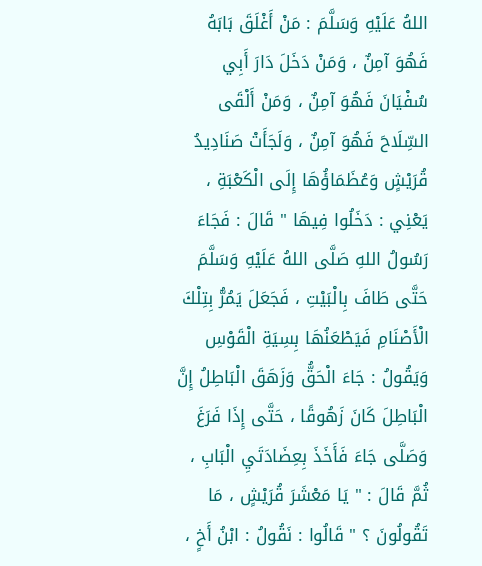اللهُ عَلَيْهِ وَسَلَّمَ : مَنْ أَغْلَقَ بَابَهُ فَهُوَ آمِنٌ ، وَمَنْ دَخَلَ دَارَ أَبِي سُفْيَانَ فَهُوَ آمِنٌ ، وَمَنْ أَلْقَى السِّلَاحَ فَهُوَ آمِنٌ ، وَلَجَأَتْ صَنَادِيدُ قُرَيْشٍ وَعُظَمَاؤُهَا إِلَى الْكَعْبَةِ ، يَعْنِي : دَخَلُوا فِيهَا " قَالَ : فَجَاءَ رَسُولُ اللهِ صَلَّى اللهُ عَلَيْهِ وَسَلَّمَ حَتَّى طَافَ بِالْبَيْتِ ، فَجَعَلَ يَمُرُّ بِتِلْكَ الْأَصْنَامِ فَيَطْعَنُهَا بِسِيَةِ الْقَوْسِ وَيَقُولُ : جَاءَ الْحَقُّ وَزَهَقَ الْبَاطِلُ إِنَّ الْبَاطِلَ كَانَ زَهُوقًا ، حَتَّى إِذَا فَرَغَ وَصَلَّى جَاءَ فَأَخَذَ بِعِضَادَتَيِ الْبَابِ ، ثُمَّ قَالَ : " يَا مَعْشَرَ قُرَيْشٍ ، مَا تَقُولُونَ ؟ " قَالُوا : نَقُولُ : ابْنُ أَخٍ ،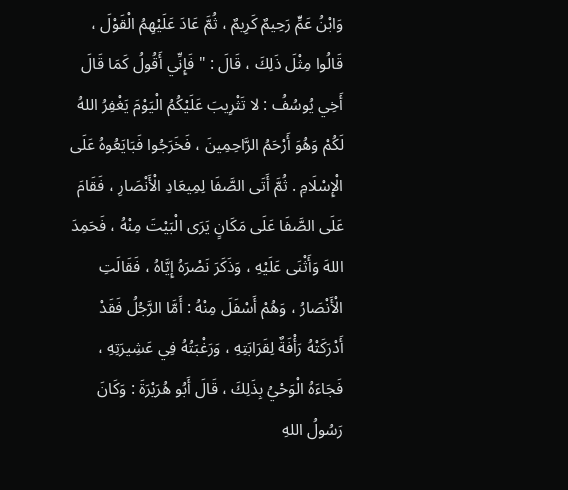وَابْنُ عَمٍّ رَحِيمٌ كَرِيمٌ ، ثُمَّ عَادَ عَلَيْهِمُ الْقَوْلَ ، قَالُوا مِثْلَ ذَلِكَ ، قَالَ : " فَإِنِّي أَقُولُ كَمَا قَالَ أَخِي يُوسُفُ : لا تَثْرِيبَ عَلَيْكُمُ الْيَوْمَ يَغْفِرُ اللهُ لَكُمْ وَهُوَ أَرْحَمُ الرَّاحِمِينَ ، فَخَرَجُوا فَبَايَعُوهُ عَلَى الْإِسْلَامِ . ثُمَّ أَتَى الصَّفَا لِمِيعَادِ الْأَنْصَارِ ، فَقَامَ عَلَى الصَّفَا عَلَى مَكَانٍ يَرَى الْبَيْتَ مِنْهُ ، فَحَمِدَ اللهَ وَأَثْنَى عَلَيْهِ ، وَذَكَرَ نَصْرَهُ إِيَّاهُ ، فَقَالَتِ الْأَنْصَارُ ، وَهُمْ أَسْفَلَ مِنْهُ : أَمَّا الرَّجُلُ فَقَدْ أَدْرَكَتْهُ رَأْفَةٌ لِقَرَابَتِهِ ، وَرَغْبَتُهُ فِي عَشِيرَتِهِ ، فَجَاءَهُ الْوَحْيُ بِذَلِكَ ، قَالَ أَبُو هُرَيْرَةَ : وَكَانَ رَسُولُ اللهِ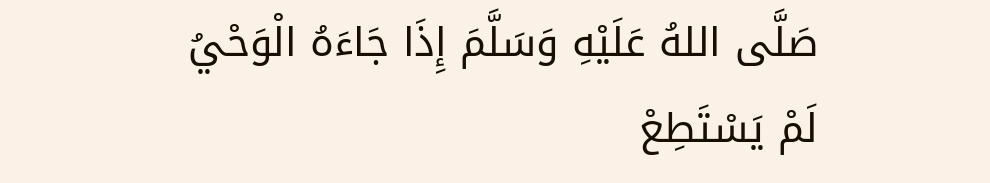صَلَّى اللهُ عَلَيْهِ وَسَلَّمَ إِذَا جَاءَهُ الْوَحْيُ لَمْ يَسْتَطِعْ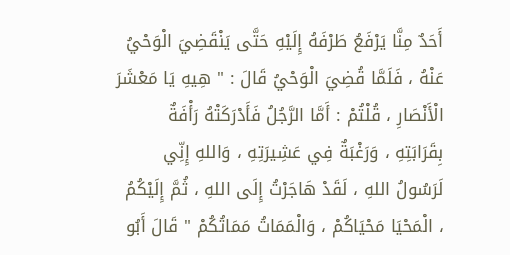أَحَدٌ مِنَّا يَرْفَعُ طَرْفَهُ إِلَيْهِ حَتَّى يَنْقَضِيَ الْوَحْيُ عَنْهُ ، فَلَمَّا قُضِيَ الْوَحْيُ قَالَ : " هِيهِ يَا مَعْشَرَ الْأَنْصَارِ ، قُلْتُمْ : أَمَّا الرَّجُلُ فَأَدْرَكَتْهُ رَأْفَةٌ بِقَرَابَتِهِ ، وَرَغْبَةٌ فِي عَشِيرَتِهِ ، وَاللهِ إِنِّي لَرَسُولُ اللهِ ، لَقَدْ هَاجَرْتُ إِلَى اللهِ ، ثُمَّ إِلَيْكُمُ ، الْمَحْيَا مَحْيَاكُمْ ، وَالْمَمَاتُ مَمَاتُكُمْ " قَالَ أَبُو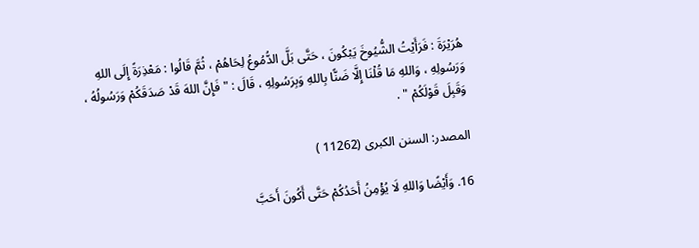هُرَيْرَةَ : فَرَأَيْتُ الشُّيُوخَ يَبْكُونَ ، حَتَّى بَلَّ الدُّمُوعُ لِحَاهُمْ ، ثُمَّ قَالُوا : مَعْذِرَةً إِلَى اللهِ وَرَسُولِهِ ، وَاللهِ مَا قُلْنَا إِلَّا ضَنًّا بِاللهِ وَبِرَسُولِهِ ، قَالَ : " فَإِنَّ اللهَ قَدْ صَدَقَكُمْ وَرَسُولُهُ ، وَقَبِلَ قَوْلَكُمْ " .

المصدر: السنن الكبرى (11262 )

16. وَأَيْضًا وَاللهِ لَا يُؤْمِنُ أَحَدُكُمْ حَتَّى أَكُونَ أَحَبَّ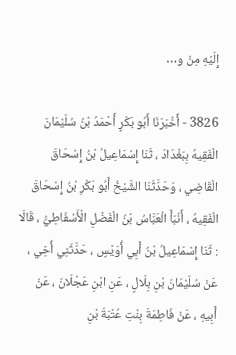إِلَيْهِ مِنْ و…

3826 - أَخْبَرَنَا أَبُو بَكْرٍ أَحْمَدُ بْنُ سُلَيْمَانَ الْفَقِيهُ بِبَغْدَادَ ، ثَنَا إِسْمَاعِيلُ بْنُ إِسْحَاقَ الْقَاضِي ، وَحَدَّثَنَا الشَّيْخُ أَبُو بَكْرِ بْنُ إِسْحَاقَ الْفَقِيهُ ، أَنْبَأَ الْعَبَّاسُ بْنُ الْفَضْلِ الْأَسْفَاطِيُّ ، قَالَا : ثَنَا إِسْمَاعِيلُ بْنُ أَبِي أُوَيْسٍ ، حَدَّثَنِي أَخِي ، عَنْ سُلَيْمَانَ بْنِ بِلَالٍ ، عَنِ ابْنِ عَجْلَانَ ، عَنْ أَبِيهِ ، عَنْ فَاطِمَةَ بِنْتِ عُتْبَةَ بْنِ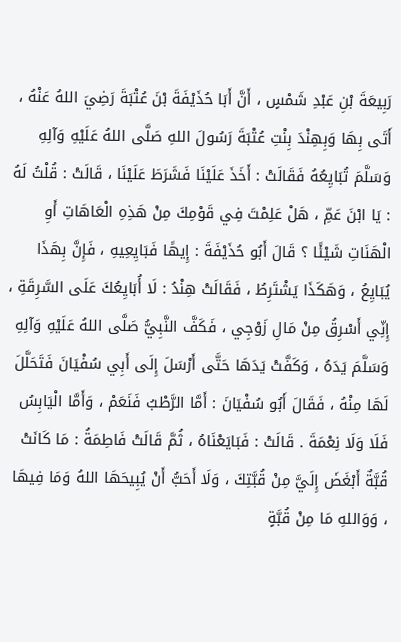رَبِيعَةَ بْنِ عَبْدِ شَمْسٍ ، أَنَّ أَبَا حُذَيْفَةَ بْنَ عُتْبَةَ رَضِيَ اللهُ عَنْهُ ، أَتَى بِهَا وَبِهِنْدَ بِنْتِ عُتْبَةَ رَسُولَ اللهِ صَلَّى اللهُ عَلَيْهِ وَآلِهِ وَسَلَّمَ تُبَايِعُهُ فَقَالَتْ : أَخَذَ عَلَيْنَا فَشَرَطَ عَلَيْنَا ، قَالَتْ : قُلْتُ لَهُ : يَا ابْنَ عَمِّ ، هَلْ عَلِمْتَ فِي قَوْمِكَ مِنْ هَذِهِ الْعَاهَاتِ أَوِ الْهَنَاتِ شَيْئًا ؟ قَالَ أَبُو حُذَيْفَةَ : إِيهًا فَبَايِعِيهِ ، فَإِنَّ بِهَذَا يُبَايِعُ ، وَهَكَذَا يَشْتَرِطُ ، فَقَالَتْ هِنْدُ : لَا أُبَايِعُكَ عَلَى السَّرِقَةِ ، إِنِّي أَسْرِقُ مِنْ مَالِ زَوْجِي ، فَكَفَّ النَّبِيُّ صَلَّى اللهُ عَلَيْهِ وَآلِهِ وَسَلَّمَ يَدَهُ ، وَكَفَّتْ يَدَهَا حَتَّى أَرْسَلَ إِلَى أَبِي سُفْيَانَ فَتَحَلَّلَ لَهَا مِنْهُ ، فَقَالَ أَبُو سُفْيَانَ : أَمَّا الرَّطْبُ فَنَعَمْ ، وَأَمَّا الْيَابِسُ فَلَا وَلَا نِعْمَةَ . قَالَتْ : فَبَايَعْنَاهُ ، ثُمَّ قَالَتْ فَاطِمَةُ : مَا كَانَتْ قُبَّةٌ أَبْغَضَ إِلَيَّ مِنْ قُبَّتِكَ ، وَلَا أَحَبُّ أَنْ يُبِيحَهَا اللهُ وَمَا فِيهَا ، وَوَاللهِ مَا مِنْ قُبَّةٍ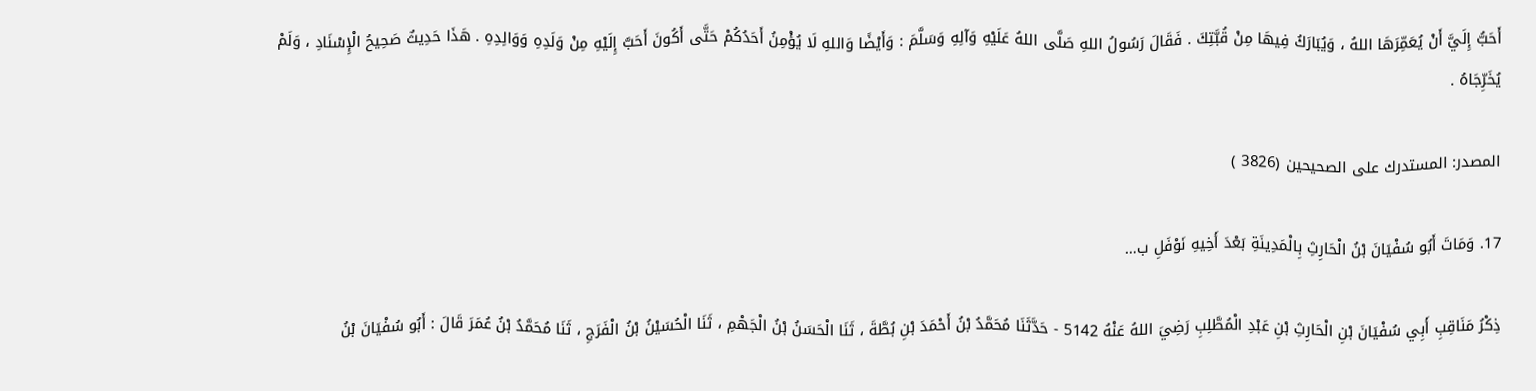أَحَبُّ إِلَيَّ أَنْ يُعَمِّرَهَا اللهُ ، وَيُبَارَكُ فِيهَا مِنْ قُبَّتِكَ . فَقَالَ رَسُولُ اللهِ صَلَّى اللهُ عَلَيْهِ وَآلِهِ وَسَلَّمَ : وَأَيْضًا وَاللهِ لَا يُؤْمِنُ أَحَدُكُمْ حَتَّى أَكُونَ أَحَبَّ إِلَيْهِ مِنْ وَلَدِهِ وَوَالِدِهِ . هَذَا حَدِيثٌ صَحِيحُ الْإِسْنَادِ ، وَلَمْ يُخَرِّجَاهُ .

المصدر: المستدرك على الصحيحين (3826 )

17. وَمَاتَ أَبُو سُفْيَانَ بْنُ الْحَارِثِ بِالْمَدِينَةِ بَعْدَ أَخِيهِ نَوْفَلِ ب…

ذِكْرُ مَنَاقِبِ أَبِي سُفْيَانَ بْنِ الْحَارِثِ بْنِ عَبْدِ الْمُطَّلِبِ رَضِيَ اللهُ عَنْهُ 5142 - حَدَّثَنَا مُحَمَّدُ بْنُ أَحْمَدَ بْنِ بُطَّةَ ، ثَنَا الْحَسَنُ بْنُ الْجَهْمِ ، ثَنَا الْحُسَيْنُ بْنُ الْفَرَجِ ، ثَنَا مُحَمَّدُ بْنُ عُمَرَ قَالَ : أَبُو سُفْيَانَ بْنُ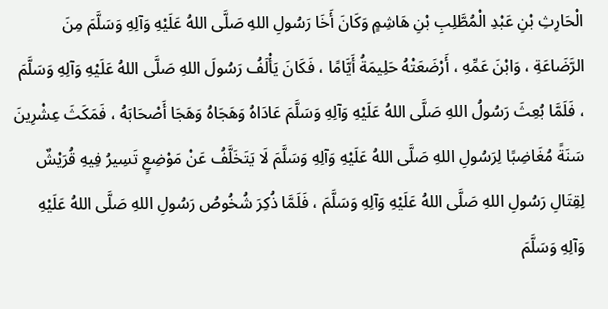الْحَارِثِ بْنِ عَبْدِ الْمُطَّلِبِ بْنِ هَاشِمٍ وَكَانَ أَخَا رَسُولِ اللهِ صَلَّى اللهُ عَلَيْهِ وَآلِهِ وَسَلَّمَ مِنَ الرَّضَاعَةِ ، وَابْنَ عَمِّهِ ، أَرْضَعَتْهُ حَلِيمَةُ أَيَّامًا ، فَكَانَ يَأْلَفُ رَسُولَ اللهِ صَلَّى اللهُ عَلَيْهِ وَآلِهِ وَسَلَّمَ ، فَلَمَّا بُعِثَ رَسُولُ اللهِ صَلَّى اللهُ عَلَيْهِ وَآلِهِ وَسَلَّمَ عَادَاهُ وَهَجَاهُ وَهَجَا أَصْحَابَهُ ، فَمَكَثَ عِشْرِينَ سَنَةً مُغَاضِبًا لِرَسُولِ اللهِ صَلَّى اللهُ عَلَيْهِ وَآلِهِ وَسَلَّمَ لَا يَتَخَلَّفُ عَنْ مَوْضِعٍ تَسِيرُ فِيهِ قُرَيْشٌ لِقِتَالِ رَسُولِ اللهِ صَلَّى اللهُ عَلَيْهِ وَآلِهِ وَسَلَّمَ ، فَلَمَّا ذُكِرَ شُخُوصُ رَسُولِ اللهِ صَلَّى اللهُ عَلَيْهِ وَآلِهِ وَسَلَّمَ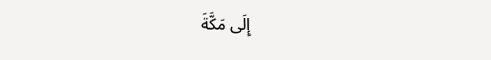إِلَى مَكَّةَ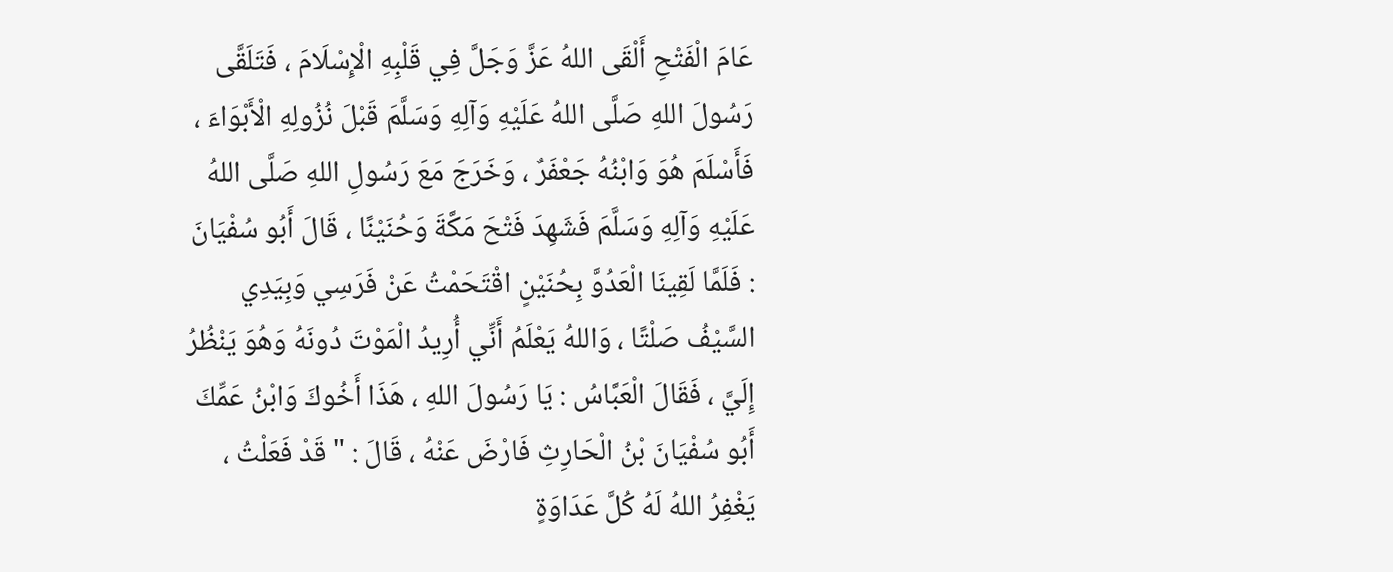عَامَ الْفَتْحِ أَلْقَى اللهُ عَزَّ وَجَلَّ فِي قَلْبِهِ الْإِسْلَامَ ، فَتَلَقَّى رَسُولَ اللهِ صَلَّى اللهُ عَلَيْهِ وَآلِهِ وَسَلَّمَ قَبْلَ نُزُولِهِ الْأَبْوَاءَ ، فَأَسْلَمَ هُوَ وَابْنُهُ جَعْفَرٌ ، وَخَرَجَ مَعَ رَسُولِ اللهِ صَلَّى اللهُ عَلَيْهِ وَآلِهِ وَسَلَّمَ فَشَهِدَ فَتْحَ مَكَّةَ وَحُنَيْنًا ، قَالَ أَبُو سُفْيَانَ : فَلَمَّا لَقِينَا الْعَدُوَّ بِحُنَيْنٍ اقْتَحَمْتُ عَنْ فَرَسِي وَبِيَدِي السَّيْفُ صَلْتًا ، وَاللهُ يَعْلَمُ أَنِّي أُرِيدُ الْمَوْتَ دُونَهُ وَهُوَ يَنْظُرُ إِلَيَّ ، فَقَالَ الْعَبَّاسُ : يَا رَسُولَ اللهِ ، هَذَا أَخُوكَ وَابْنُ عَمِّكَ أَبُو سُفْيَانَ بْنُ الْحَارِثِ فَارْضَ عَنْهُ ، قَالَ : " قَدْ فَعَلْتُ ، يَغْفِرُ اللهُ لَهُ كُلَّ عَدَاوَةٍ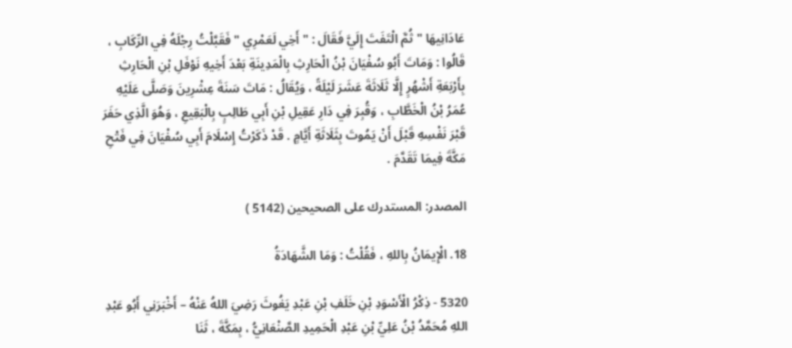عَادَانِيهَا " ثُمَّ الْتَفَتَ إِلَيَّ فَقَالَ : " أَخِي لَعَمْرِي " فَقَبَّلْتُ رِجْلَهُ فِي الرِّكَابِ ، قَالُوا : وَمَاتَ أَبُو سُفْيَانَ بْنُ الْحَارِثِ بِالْمَدِينَةِ بَعْدَ أَخِيهِ نَوْفَلِ بْنِ الْحَارِثِ بِأَرْبَعَةِ أَشْهُرٍ إِلَّا ثَلَاثَةَ عَشَرَ لَيْلَةً ، وَيُقَالُ : مَاتَ سَنَةَ عِشْرِينَ وَصَلَّى عَلَيْهِ عُمَرُ بْنُ الْخَطَّابِ ، وَقُبِرَ فِي دَارِ عَقِيلِ بْنِ أَبِي طَالِبٍ بِالْبَقِيعِ ، وَهُوَ الَّذِي حَفَرَ قَبْرَ نَفْسِهِ قَبْلَ أَنْ يَمُوتَ بِثَلَاثَةِ أَيَّامٍ . قَدْ ذَكَرْتُ إِسْلَامَ أَبِي سُفْيَانَ فِي فَتْحِ مَكَّةَ فِيمَا تَقَدَّمَ .

المصدر: المستدرك على الصحيحين (5142 )

18. الْإِيمَانُ بِاللهِ ، فَقُلْتُ : وَمَا الشَّهَادَةُ

5320 - ذِكْرُ الْأَسْوَدِ بْنِ خَلَفِ بْنِ عَبْدِ يَغُوثَ رَضِيَ اللهُ عَنْهُ – أَخْبَرَنِي أَبُو عَبْدِ اللهِ مُحَمَّدُ بْنُ عَلِيِّ بْنِ عَبْدِ الْحَمِيدِ الصَّنْعَانِيُّ ، بِمَكَّةَ ، ثَنَا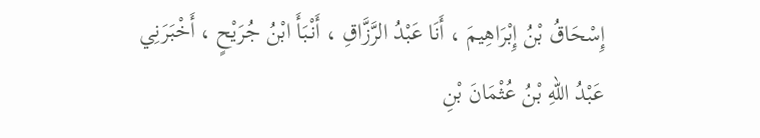إِسْحَاقُ بْنُ إِبْرَاهِيمَ ، أَنَا عَبْدُ الرَّزَّاقِ ، أَنْبَأَ ابْنُ جُرَيْحٍ ، أَخْبَرَنِي عَبْدُ اللهِ بْنُ عُثْمَانَ بْنِ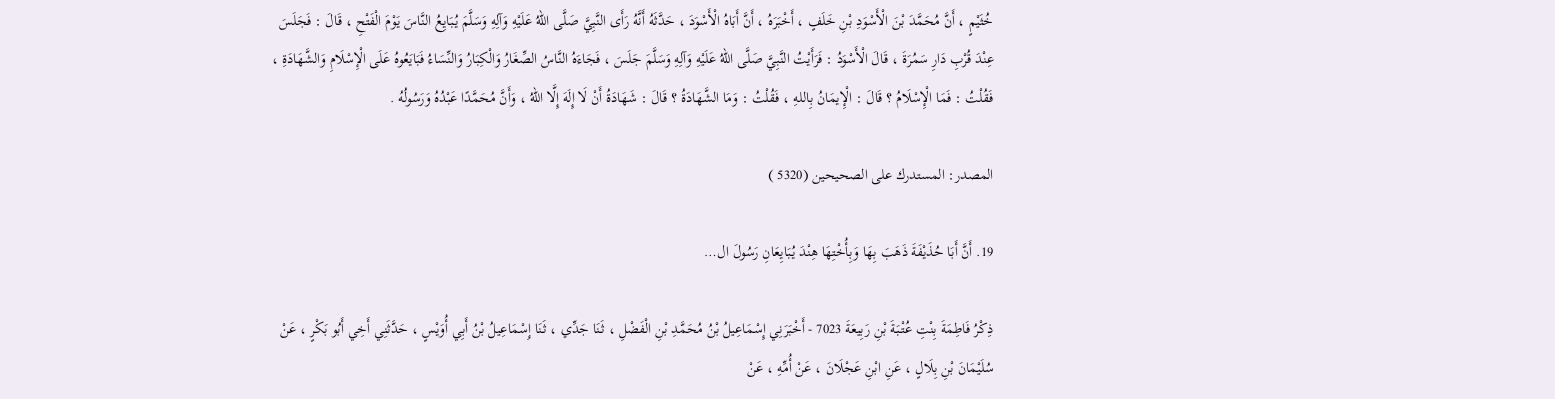خُثَيْمٍ ، أَنَّ مُحَمَّدَ بْنَ الْأَسْوَدِ بْنِ خَلَفٍ ، أَخْبَرَهُ ، أَنَّ أَبَاهُ الْأَسْوَدَ ، حَدَّثَهُ أَنَّهُ رَأَى النَّبِيَّ صَلَّى اللهُ عَلَيْهِ وَآلِهِ وَسَلَّمَ يُبَايِعُ النَّاسَ يَوْمَ الْفَتْحِ ، قَالَ : فَجَلَسَ عِنْدَ قُرْبِ دَارِ سَمُرَةَ ، قَالَ الْأَسْوَدُ : فَرَأَيْتُ النَّبِيَّ صَلَّى اللهُ عَلَيْهِ وَآلِهِ وَسَلَّمَ جَلَسَ ، فَجَاءَهُ النَّاسُ الصِّغَارُ وَالْكِبَارُ وَالنِّسَاءُ فَبَايَعُوهُ عَلَى الْإِسْلَامِ وَالشَّهَادَةِ ، فَقُلْتُ : فَمَا الْإِسْلَامُ ؟ قَالَ : الْإِيمَانُ بِاللهِ ، فَقُلْتُ : وَمَا الشَّهَادَةُ ؟ قَالَ : شَهَادَةُ أَنْ لَا إِلَهَ إِلَّا اللهُ ، وَأَنَّ مُحَمَّدًا عَبْدُهُ وَرَسُولُهُ .

المصدر: المستدرك على الصحيحين (5320 )

19. أَنَّ أَبَا حُذَيْفَةَ ذَهَبَ بِهَا وَبِأُخْتِهَا هِنْدَ يُبَايِعَانِ رَسُولَ ال…

ذِكْرُ فَاطِمَةَ بِنْتِ عُتْبَةَ بْنِ رَبِيعَةَ 7023 - أَخْبَرَنِي إِسْمَاعِيلُ بْنُ مُحَمَّدِ بْنِ الْفَضْلِ ، ثَنَا جَدِّي ، ثَنَا إِسْمَاعِيلُ بْنُ أَبِي أُوَيْسٍ ، حَدَّثَنِي أَخِي أَبُو بَكْرٍ ، عَنْ سُلَيْمَانَ بْنِ بِلَالٍ ، عَنِ ابْنِ عَجْلَانَ ، عَنْ أُمِّهِ ، عَنْ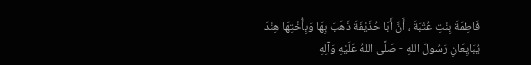فَاطِمَةَ بِنْتِ عُتْبَةَ ، أَنَّ أَبَا حُذَيْفَةَ ذَهَبَ بِهَا وَبِأُخْتِهَا هِنْدَ يُبَايِعَانِ رَسُولَ اللهِ - صَلَّى اللهُ عَلَيْهِ وَآلِهِ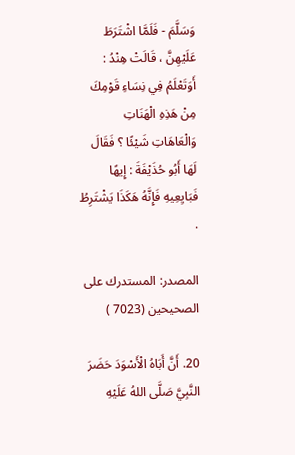وَسَلَّمَ - فَلَمَّا اشْتَرَطَ عَلَيْهِنَّ ، قَالَتْ هِنْدُ : أَوَتَعْلَمُ فِي نِسَاءِ قَوْمِكَ مِنْ هَذِهِ الْهَنَاتِ وَالْعَاهَاتِ شَيْئًا ؟ فَقَالَ لَهَا أَبُو حُذَيْفَةَ : إِيهًا فَبَايِعِيهِ فَإِنَّهُ هَكَذَا يَشْتَرِطُ .

المصدر: المستدرك على الصحيحين (7023 )

20. أَنَّ أَبَاهُ الْأَسْوَدَ حَضَرَ النَّبِيَّ صَلَّى اللهُ عَلَيْهِ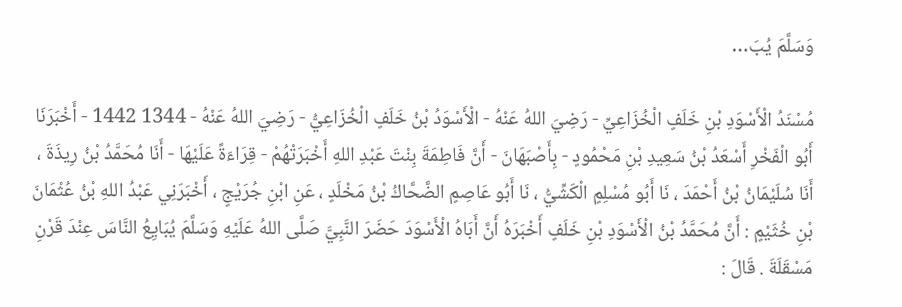وَسَلَّمَ يُبَ…

مُسْنَدُ الْأَسْوَدِ بْنِ خَلَفٍ الْخُزَاعِيِّ - رَضِيَ اللهُ عَنْهُ - الْأَسْوَدُ بْنُ خَلَفٍ الْخُزَاعِيُّ - رَضِيَ اللهُ عَنْهُ - 1344 1442 - أَخْبَرَنَا أَبُو الْفَخْرِ أَسْعَدُ بْنُ سَعِيدِ بْنِ مَحْمُودٍ - بِأَصْبَهَانَ - أَنَّ فَاطِمَةَ بِنْتَ عَبْدِ اللهِ أَخْبَرَتْهُمْ - قِرَاءَةً عَلَيْهَا - أَنَا مُحَمَّدُ بْنُ رِيذَةَ ، أَنَا سُلَيْمَانُ بْنُ أَحْمَدَ ، نَا أَبُو مُسْلِمٍ الْكَشِّيُّ ، نَا أَبُو عَاصِمٍ الضَّحَّاكُ بْنُ مَخْلَدٍ ، عَنِ ابْنِ جُرَيْجٍ ، أَخْبَرَنِي عَبْدُ اللهِ بْنُ عُثْمَانَ بْنِ خُثَيْمٍ : أَنَّ مُحَمَّدُ بْنُ الْأَسْوَدِ بْنِ خَلَفٍ أَخْبَرَهُ أَنَّ أَبَاهُ الْأَسْوَدَ حَضَرَ النَّبِيَّ صَلَّى اللهُ عَلَيْهِ وَسَلَّمَ يُبَايِعُ النَّاسَ عِنْدَ قَرْنِ مَسْقَلَةَ . قَالَ :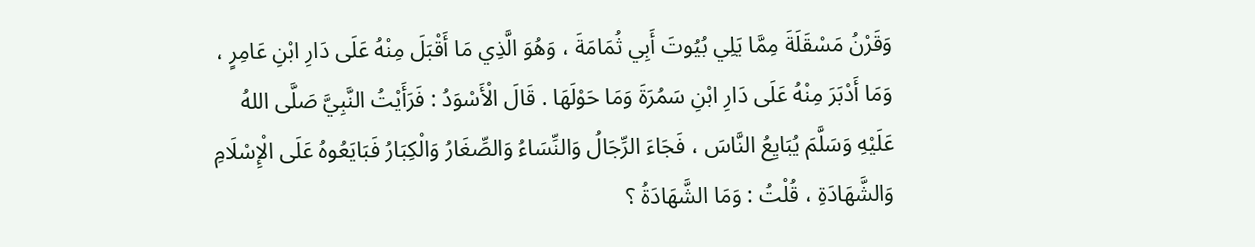وَقَرْنُ مَسْقَلَةَ مِمَّا يَلِي بُيُوتَ أَبِي ثُمَامَةَ ، وَهُوَ الَّذِي مَا أَقْبَلَ مِنْهُ عَلَى دَارِ ابْنِ عَامِرٍ ، وَمَا أَدْبَرَ مِنْهُ عَلَى دَارِ ابْنِ سَمُرَةَ وَمَا حَوْلَهَا . قَالَ الْأَسْوَدُ : فَرَأَيْتُ النَّبِيَّ صَلَّى اللهُ عَلَيْهِ وَسَلَّمَ يُبَايِعُ النَّاسَ ، فَجَاءَ الرِّجَالُ وَالنِّسَاءُ وَالصِّغَارُ وَالْكِبَارُ فَبَايَعُوهُ عَلَى الْإِسْلَامِ وَالشَّهَادَةِ ، قُلْتُ : وَمَا الشَّهَادَةُ ؟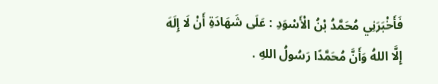فَأَخْبَرَنِي مُحَمَّدُ بْنُ الْأَسْوَدِ : عَلَى شَهَادَةِ أَنْ لَا إِلَهَ إِلَّا اللهُ وَأَنَّ مُحَمَّدًا رَسُولُ اللهِ .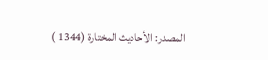المصدر: الأحاديث المختارة (1344 )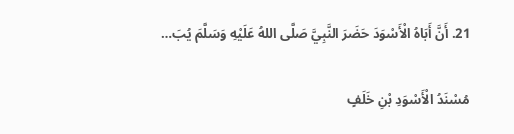21. أَنَّ أَبَاهُ الْأَسْوَدَ حَضَرَ النَّبِيَّ صَلَّى اللهُ عَلَيْهِ وَسَلَّمَ يُبَ…

مُسْنَدُ الْأَسْوَدِ بْنِ خَلَفٍ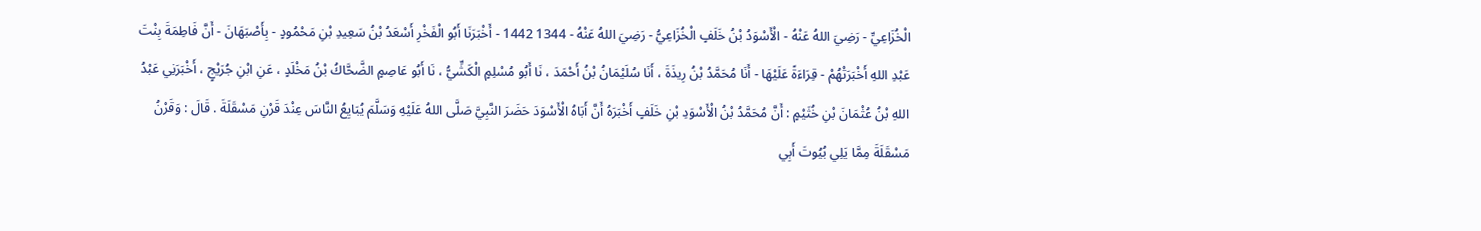الْخُزَاعِيِّ - رَضِيَ اللهُ عَنْهُ - الْأَسْوَدُ بْنُ خَلَفٍ الْخُزَاعِيُّ - رَضِيَ اللهُ عَنْهُ - 1344 1442 - أَخْبَرَنَا أَبُو الْفَخْرِ أَسْعَدُ بْنُ سَعِيدِ بْنِ مَحْمُودٍ - بِأَصْبَهَانَ - أَنَّ فَاطِمَةَ بِنْتَ عَبْدِ اللهِ أَخْبَرَتْهُمْ - قِرَاءَةً عَلَيْهَا - أَنَا مُحَمَّدُ بْنُ رِيذَةَ ، أَنَا سُلَيْمَانُ بْنُ أَحْمَدَ ، نَا أَبُو مُسْلِمٍ الْكَشِّيُّ ، نَا أَبُو عَاصِمٍ الضَّحَّاكُ بْنُ مَخْلَدٍ ، عَنِ ابْنِ جُرَيْجٍ ، أَخْبَرَنِي عَبْدُ اللهِ بْنُ عُثْمَانَ بْنِ خُثَيْمٍ : أَنَّ مُحَمَّدُ بْنُ الْأَسْوَدِ بْنِ خَلَفٍ أَخْبَرَهُ أَنَّ أَبَاهُ الْأَسْوَدَ حَضَرَ النَّبِيَّ صَلَّى اللهُ عَلَيْهِ وَسَلَّمَ يُبَايِعُ النَّاسَ عِنْدَ قَرْنِ مَسْقَلَةَ . قَالَ : وَقَرْنُ مَسْقَلَةَ مِمَّا يَلِي بُيُوتَ أَبِي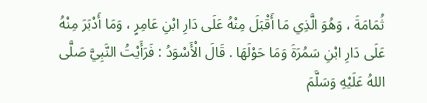ثُمَامَةَ ، وَهُوَ الَّذِي مَا أَقْبَلَ مِنْهُ عَلَى دَارِ ابْنِ عَامِرٍ ، وَمَا أَدْبَرَ مِنْهُ عَلَى دَارِ ابْنِ سَمُرَةَ وَمَا حَوْلَهَا . قَالَ الْأَسْوَدُ : فَرَأَيْتُ النَّبِيَّ صَلَّى اللهُ عَلَيْهِ وَسَلَّمَ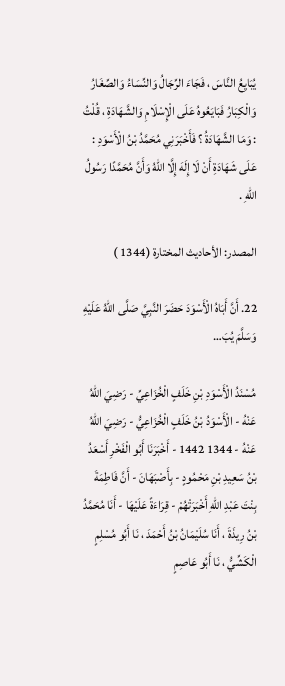يُبَايِعُ النَّاسَ ، فَجَاءَ الرِّجَالُ وَالنِّسَاءُ وَالصِّغَارُ وَالْكِبَارُ فَبَايَعُوهُ عَلَى الْإِسْلَامِ وَالشَّهَادَةِ ، قُلْتُ : وَمَا الشَّهَادَةُ ؟ فَأَخْبَرَنِي مُحَمَّدُ بْنُ الْأَسْوَدِ : عَلَى شَهَادَةِ أَنْ لَا إِلَهَ إِلَّا اللهُ وَأَنَّ مُحَمَّدًا رَسُولُ اللهِ .

المصدر: الأحاديث المختارة (1344 )

22. أَنَّ أَبَاهُ الْأَسْوَدَ حَضَرَ النَّبِيَّ صَلَّى اللهُ عَلَيْهِ وَسَلَّمَ يُبَ…

مُسْنَدُ الْأَسْوَدِ بْنِ خَلَفٍ الْخُزَاعِيِّ - رَضِيَ اللهُ عَنْهُ - الْأَسْوَدُ بْنُ خَلَفٍ الْخُزَاعِيُّ - رَضِيَ اللهُ عَنْهُ - 1344 1442 - أَخْبَرَنَا أَبُو الْفَخْرِ أَسْعَدُ بْنُ سَعِيدِ بْنِ مَحْمُودٍ - بِأَصْبَهَانَ - أَنَّ فَاطِمَةَ بِنْتَ عَبْدِ اللهِ أَخْبَرَتْهُمْ - قِرَاءَةً عَلَيْهَا - أَنَا مُحَمَّدُ بْنُ رِيذَةَ ، أَنَا سُلَيْمَانُ بْنُ أَحْمَدَ ، نَا أَبُو مُسْلِمٍ الْكَشِّيُّ ، نَا أَبُو عَاصِمٍ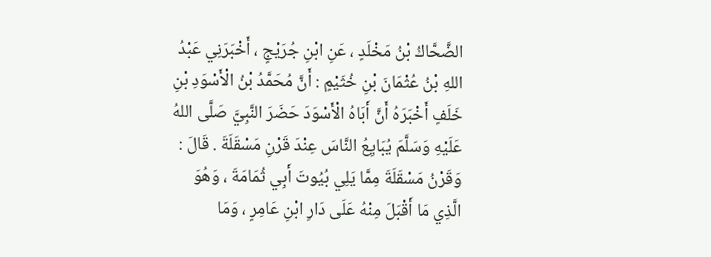الضَّحَّاكُ بْنُ مَخْلَدٍ ، عَنِ ابْنِ جُرَيْجٍ ، أَخْبَرَنِي عَبْدُ اللهِ بْنُ عُثْمَانَ بْنِ خُثَيْمٍ : أَنَّ مُحَمَّدُ بْنُ الْأَسْوَدِ بْنِ خَلَفٍ أَخْبَرَهُ أَنَّ أَبَاهُ الْأَسْوَدَ حَضَرَ النَّبِيَّ صَلَّى اللهُ عَلَيْهِ وَسَلَّمَ يُبَايِعُ النَّاسَ عِنْدَ قَرْنِ مَسْقَلَةَ . قَالَ : وَقَرْنُ مَسْقَلَةَ مِمَّا يَلِي بُيُوتَ أَبِي ثُمَامَةَ ، وَهُوَ الَّذِي مَا أَقْبَلَ مِنْهُ عَلَى دَارِ ابْنِ عَامِرٍ ، وَمَا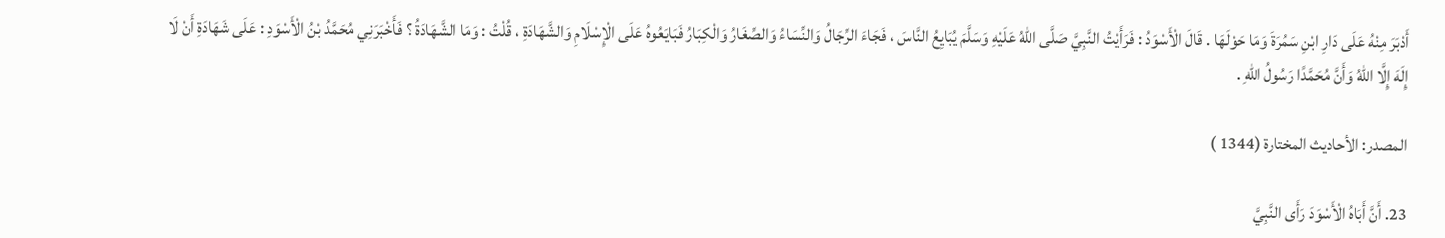أَدْبَرَ مِنْهُ عَلَى دَارِ ابْنِ سَمُرَةَ وَمَا حَوْلَهَا . قَالَ الْأَسْوَدُ : فَرَأَيْتُ النَّبِيَّ صَلَّى اللهُ عَلَيْهِ وَسَلَّمَ يُبَايِعُ النَّاسَ ، فَجَاءَ الرِّجَالُ وَالنِّسَاءُ وَالصِّغَارُ وَالْكِبَارُ فَبَايَعُوهُ عَلَى الْإِسْلَامِ وَالشَّهَادَةِ ، قُلْتُ : وَمَا الشَّهَادَةُ ؟ فَأَخْبَرَنِي مُحَمَّدُ بْنُ الْأَسْوَدِ : عَلَى شَهَادَةِ أَنْ لَا إِلَهَ إِلَّا اللهُ وَأَنَّ مُحَمَّدًا رَسُولُ اللهِ .

المصدر: الأحاديث المختارة (1344 )

23. أَنَّ أَبَاهُ الْأَسْوَدَ رَأَى النَّبِيَّ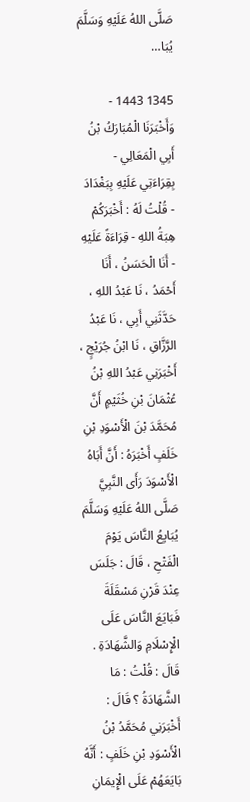صَلَّى اللهُ عَلَيْهِ وَسَلَّمَ يُبَا…

1345 1443 - وَأَخْبَرَنَا الْمُبَارَكُ بْنُ أَبِي الْمَعَالِي - بِقِرَاءَتِي عَلَيْهِ بِبَغْدَادَ - قُلْتُ لَهُ : أَخْبَرَكُمْ هِبَةُ اللهِ - قِرَاءَةً عَلَيْهِ - أَنَا الْحَسَنُ ، أَنَا أَحْمَدُ ، نَا عَبْدُ اللهِ ، حَدَّثَنِي أَبِي ، نَا عَبْدُ الرَّزَّاقِ ، نَا ابْنُ جُرَيْجٍ ، أَخْبَرَنِي عَبْدُ اللهِ بْنُ عُثْمَانَ بْنِ خُثَيْمٍ أَنَّ مُحَمَّدَ بْنَ الْأَسْوَدِ بْنِ خَلَفٍ أَخْبَرَهُ : أَنَّ أَبَاهُ الْأَسْوَدَ رَأَى النَّبِيَّ صَلَّى اللهُ عَلَيْهِ وَسَلَّمَ يُبَايِعُ النَّاسَ يَوْمَ الْفَتْحِ ، قَالَ : جَلَسَ عِنْدَ قَرْنِ مَسْقَلَةَ فَبَايَعَ النَّاسَ عَلَى الْإِسْلَامِ وَالشَّهَادَةِ . قَالَ : قُلْتُ : مَا الشَّهَادَةُ ؟ قَالَ : أَخْبَرَنِي مُحَمَّدُ بْنُ الْأَسْوَدِ بْنِ خَلَفٍ : أَنَّهُ بَايَعَهُمْ عَلَى الْإِيمَانِ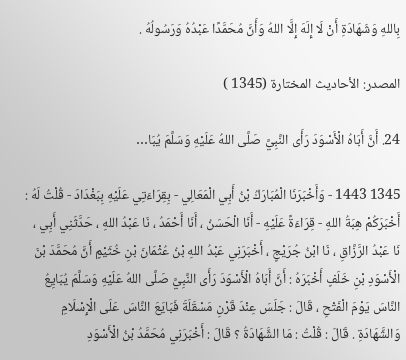بِاللهِ وَشَهَادَةِ أَنْ لَا إِلَهَ إِلَّا اللهُ وَأَنَّ مُحَمَّدًا عَبْدُهُ وَرَسُولُهُ .

المصدر: الأحاديث المختارة (1345 )

24. أَنَّ أَبَاهُ الْأَسْوَدَ رَأَى النَّبِيَّ صَلَّى اللهُ عَلَيْهِ وَسَلَّمَ يُبَا…

1345 1443 - وَأَخْبَرَنَا الْمُبَارَكُ بْنُ أَبِي الْمَعَالِي - بِقِرَاءَتِي عَلَيْهِ بِبَغْدَادَ - قُلْتُ لَهُ : أَخْبَرَكُمْ هِبَةُ اللهِ - قِرَاءَةً عَلَيْهِ - أَنَا الْحَسَنُ ، أَنَا أَحْمَدُ ، نَا عَبْدُ اللهِ ، حَدَّثَنِي أَبِي ، نَا عَبْدُ الرَّزَّاقِ ، نَا ابْنُ جُرَيْجٍ ، أَخْبَرَنِي عَبْدُ اللهِ بْنُ عُثْمَانَ بْنِ خُثَيْمٍ أَنَّ مُحَمَّدَ بْنَ الْأَسْوَدِ بْنِ خَلَفٍ أَخْبَرَهُ : أَنَّ أَبَاهُ الْأَسْوَدَ رَأَى النَّبِيَّ صَلَّى اللهُ عَلَيْهِ وَسَلَّمَ يُبَايِعُ النَّاسَ يَوْمَ الْفَتْحِ ، قَالَ : جَلَسَ عِنْدَ قَرْنِ مَسْقَلَةَ فَبَايَعَ النَّاسَ عَلَى الْإِسْلَامِ وَالشَّهَادَةِ . قَالَ : قُلْتُ : مَا الشَّهَادَةُ ؟ قَالَ : أَخْبَرَنِي مُحَمَّدُ بْنُ الْأَسْوَدِ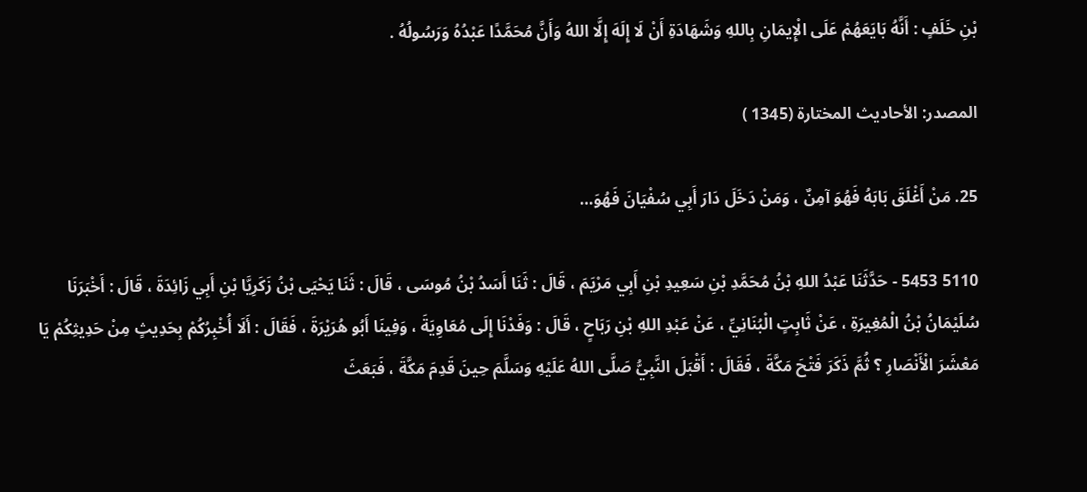بْنِ خَلَفٍ : أَنَّهُ بَايَعَهُمْ عَلَى الْإِيمَانِ بِاللهِ وَشَهَادَةِ أَنْ لَا إِلَهَ إِلَّا اللهُ وَأَنَّ مُحَمَّدًا عَبْدُهُ وَرَسُولُهُ .

المصدر: الأحاديث المختارة (1345 )

25. مَنْ أَغْلَقَ بَابَهُ فَهُوَ آمِنٌ ، وَمَنْ دَخَلَ دَارَ أَبِي سُفْيَانَ فَهُوَ…

5110 5453 - حَدَّثَنَا عَبْدُ اللهِ بْنُ مُحَمَّدِ بْنِ سَعِيدِ بْنِ أَبِي مَرْيَمَ ، قَالَ : ثَنَا أَسَدُ بْنُ مُوسَى ، قَالَ : ثَنَا يَحْيَى بْنُ زَكَرِيَّا بْنِ أَبِي زَائِدَةَ ، قَالَ : أَخْبَرَنَا سُلَيْمَانُ بْنُ الْمُغِيرَةِ ، عَنْ ثَابِتٍ الْبُنَانِيِّ ، عَنْ عَبْدِ اللهِ بْنِ رَبَاحٍ ، قَالَ : وَفَدْنَا إِلَى مُعَاوِيَةَ ، وَفِينَا أَبُو هُرَيْرَةَ ، فَقَالَ : أَلَا أُخْبِرُكُمْ بِحَدِيثٍ مِنْ حَدِيثِكُمْ يَا مَعْشَرَ الْأَنْصَارِ ؟ ثُمَّ ذَكَرَ فَتْحَ مَكَّةَ ، فَقَالَ : أَقْبَلَ النَّبِيُّ صَلَّى اللهُ عَلَيْهِ وَسَلَّمَ حِينَ قَدِمَ مَكَّةَ ، فَبَعَثَ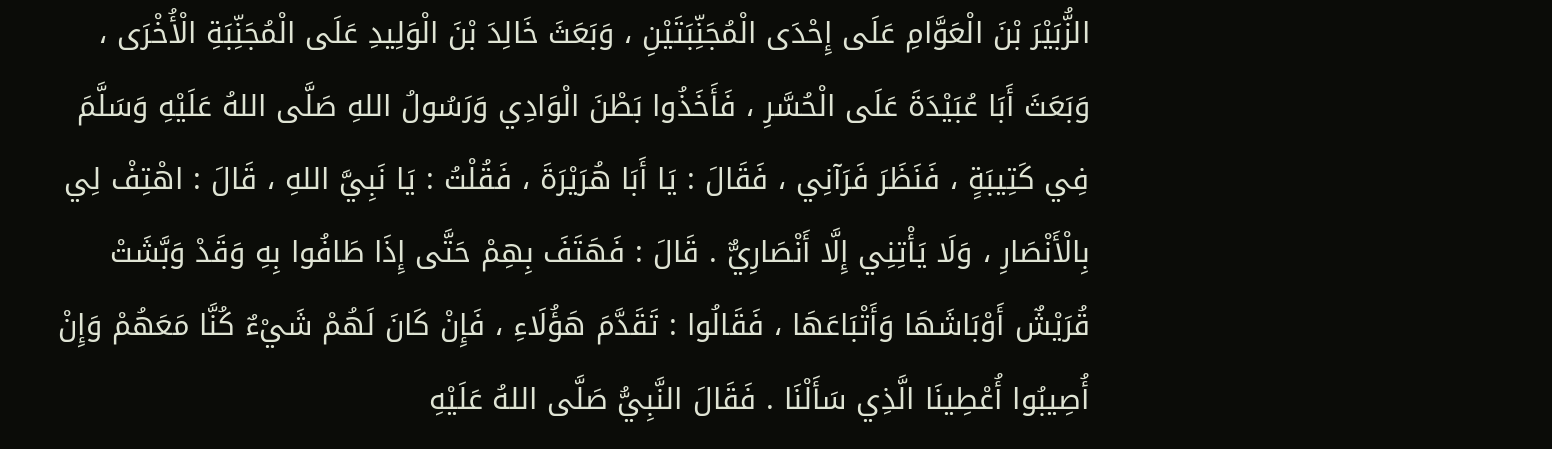الزُّبَيْرَ بْنَ الْعَوَّامِ عَلَى إِحْدَى الْمُجَنِّبَتَيْنِ ، وَبَعَثَ خَالِدَ بْنَ الْوَلِيدِ عَلَى الْمُجَنِّبَةِ الْأُخْرَى ، وَبَعَثَ أَبَا عُبَيْدَةَ عَلَى الْحُسَّرِ ، فَأَخَذُوا بَطْنَ الْوَادِي وَرَسُولُ اللهِ صَلَّى اللهُ عَلَيْهِ وَسَلَّمَ فِي كَتِيبَةٍ ، فَنَظَرَ فَرَآنِي ، فَقَالَ : يَا أَبَا هُرَيْرَةَ ، فَقُلْتُ : يَا نَبِيَّ اللهِ ، قَالَ : اهْتِفْ لِي بِالْأَنْصَارِ ، وَلَا يَأْتِنِي إِلَّا أَنْصَارِيٌّ . قَالَ : فَهَتَفَ بِهِمْ حَتَّى إِذَا طَافُوا بِهِ وَقَدْ وَبَّشَتْ قُرَيْشٌ أَوْبَاشَهَا وَأَتْبَاعَهَا ، فَقَالُوا : تَقَدَّمَ هَؤُلَاءِ ، فَإِنْ كَانَ لَهُمْ شَيْءٌ كُنَّا مَعَهُمْ وَإِنْ أُصِيبُوا أُعْطِينَا الَّذِي سَأَلْنَا . فَقَالَ النَّبِيُّ صَلَّى اللهُ عَلَيْهِ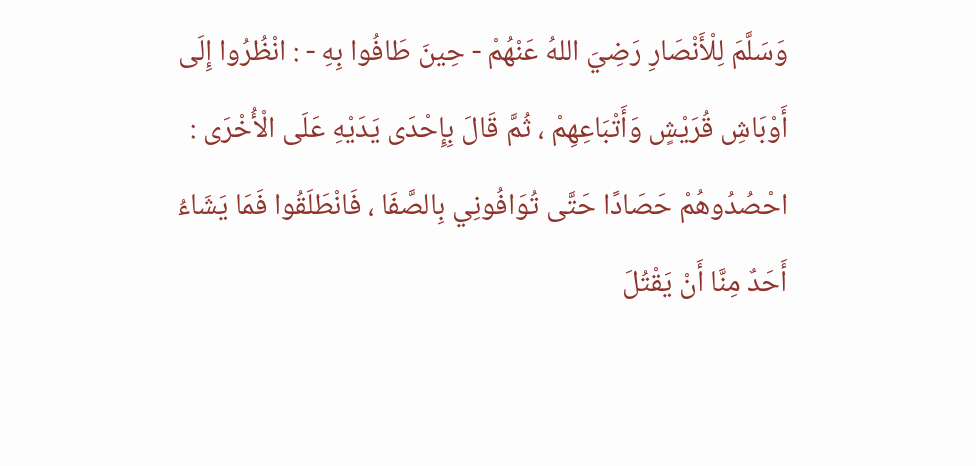وَسَلَّمَ لِلْأَنْصَارِ رَضِيَ اللهُ عَنْهُمْ - حِينَ طَافُوا بِهِ - : انْظُرُوا إِلَى أَوْبَاشِ قُرَيْشٍ وَأَتْبَاعِهِمْ ، ثُمَّ قَالَ بِإِحْدَى يَدَيْهِ عَلَى الْأُخْرَى : احْصُدُوهُمْ حَصَادًا حَتَّى تُوَافُونِي بِالصَّفَا ، فَانْطَلَقُوا فَمَا يَشَاءُ أَحَدٌ مِنَّا أَنْ يَقْتُلَ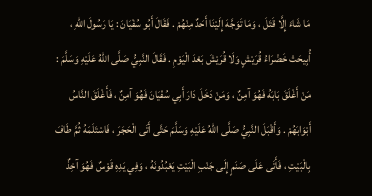مَا شَاءَ إِلَّا قَتَلَ ، وَمَا تَوَجَّهَ إِلَيْنَا أَحَدٌ مِنْهُمْ . فَقَالَ أَبُو سُفْيَانَ : يَا رَسُولَ اللهِ ، أُبِيحَتْ خَضْرَاءُ قُرَيْشٍ وَلَا قُرَيْشَ بَعْدَ الْيَوْمِ . فَقَالَ النَّبِيُّ صَلَّى اللهُ عَلَيْهِ وَسَلَّمَ : مَنْ أَغْلَقَ بَابَهُ فَهُوَ آمِنٌ ، وَمَنْ دَخَلَ دَارَ أَبِي سُفْيَانَ فَهُوَ آمِنٌ ، فَأَغْلَقَ النَّاسُ أَبْوَابَهُمْ . وَأَقْبَلَ النَّبِيُّ صَلَّى اللهُ عَلَيْهِ وَسَلَّمَ حَتَّى أَتَى الْحَجَرَ ، فَاسْتَلَمَهُ ثُمَّ طَافَ بِالْبَيْتِ ، فَأَتَى عَلَى صَنَمٍ إِلَى جَنْبِ الْبَيْتِ يَعْبُدُونَهُ ، وَفِي يَدِهِ قَوْسٌ فَهُوَ آخِذٌ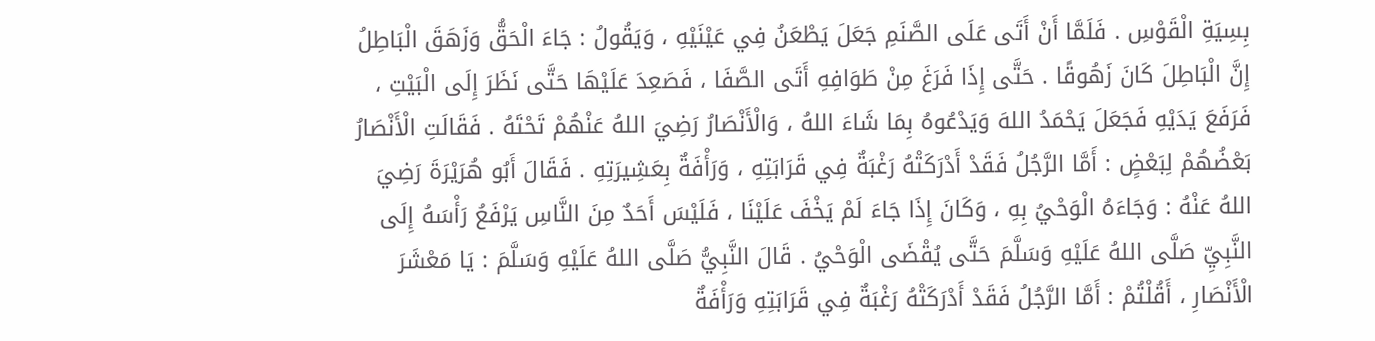بِسِيَةِ الْقَوْسِ . فَلَمَّا أَنْ أَتَى عَلَى الصَّنَمِ جَعَلَ يَطْعَنُ فِي عَيْنَيْهِ ، وَيَقُولُ : جَاءَ الْحَقُّ وَزَهَقَ الْبَاطِلُ إِنَّ الْبَاطِلَ كَانَ زَهُوقًا . حَتَّى إِذَا فَرَغَ مِنْ طَوَافِهِ أَتَى الصَّفَا ، فَصَعِدَ عَلَيْهَا حَتَّى نَظَرَ إِلَى الْبَيْتِ ، فَرَفَعَ يَدَيْهِ فَجَعَلَ يَحْمَدُ اللهَ وَيَدْعُوهُ بِمَا شَاءَ اللهُ ، وَالْأَنْصَارُ رَضِيَ اللهُ عَنْهُمْ تَحْتَهُ . فَقَالَتِ الْأَنْصَارُ بَعْضُهُمْ لِبَعْضٍ : أَمَّا الرَّجُلُ فَقَدْ أَدْرَكَتْهُ رَغْبَةٌ فِي قَرَابَتِهِ ، وَرَأْفَةٌ بِعَشِيرَتِهِ . فَقَالَ أَبُو هُرَيْرَةَ رَضِيَ اللهُ عَنْهُ : وَجَاءَهُ الْوَحْيُ بِهِ ، وَكَانَ إِذَا جَاءَ لَمْ يَخْفَ عَلَيْنَا ، فَلَيْسَ أَحَدٌ مِنَ النَّاسِ يَرْفَعُ رَأْسَهُ إِلَى النَّبِيِّ صَلَّى اللهُ عَلَيْهِ وَسَلَّمَ حَتَّى يُقْضَى الْوَحْيُ . قَالَ النَّبِيُّ صَلَّى اللهُ عَلَيْهِ وَسَلَّمَ : يَا مَعْشَرَ الْأَنْصَارِ ، أَقُلْتُمْ : أَمَّا الرَّجُلُ فَقَدْ أَدْرَكَتْهُ رَغْبَةٌ فِي قَرَابَتِهِ وَرَأْفَةٌ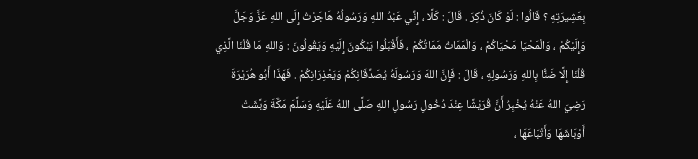بِعَشِيرَتِهِ ؟ قَالُوا : لَوْ كَانَ ذُكِرَ . قَالَ : كَلَّا ، إِنِّي عَبْدُ اللهِ وَرَسُولُهُ هَاجَرْتُ إِلَى اللهِ عَزَّ وَجَلَّ وَإِلَيْكُمْ ، وَالْمَحْيَا مَحْيَاكُمْ ، وَالْمَمَاتُ مَمَاتُكُمْ ، فَأَقْبَلُوا يَبْكُونَ إِلَيْهِ وَيَقُولُونَ : وَاللهِ مَا قُلْنَا الَّذِي قُلْنَا إِلَّا ضَنًّا بِاللهِ وَرَسُولِهِ ، قَالَ : فَإِنَّ اللهَ وَرَسُولَهُ يُصَدِّقَانِكُمْ وَيَعْذِرَانِكُمْ . فَهَذَا أَبُو هُرَيْرَةَ رَضِيَ اللهُ عَنْهُ يُخْبِرُ أَنَّ قُرَيْشًا عِنْدَ دُخُولِ رَسُولِ اللهِ صَلَّى اللهُ عَلَيْهِ وَسَلَّمَ مَكَّةَ وَبَّشَتْ أَوْبَاشَهَا وَأَتْبَاعَهَا ،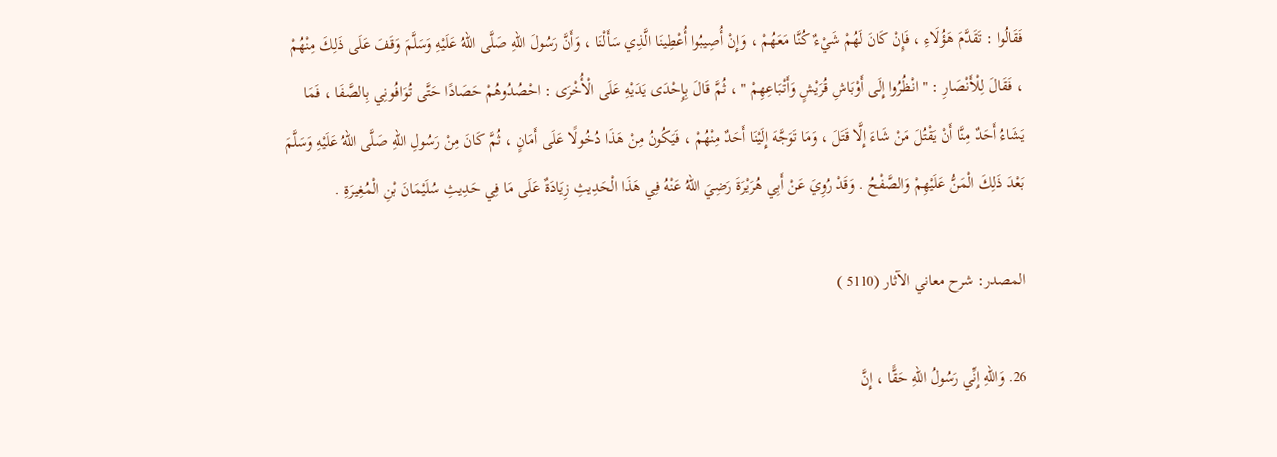فَقَالُوا : تَقَدَّمَ هَؤُلَاءِ ، فَإِنْ كَانَ لَهُمْ شَيْءٌ كُنَّا مَعَهُمْ ، وَإِنْ أُصِيبُوا أُعْطِينَا الَّذِي سَأَلْنَا ، وَأَنَّ رَسُولَ اللهِ صَلَّى اللهُ عَلَيْهِ وَسَلَّمَ وَقَفَ عَلَى ذَلِكَ مِنْهُمْ ، فَقَالَ لِلْأَنْصَارِ : " انْظُرُوا إِلَى أَوْبَاشِ قُرَيْشٍ وَأَتْبَاعِهِمْ " ، ثُمَّ قَالَ بِإِحْدَى يَدَيْهِ عَلَى الْأُخْرَى : احْصُدُوهُمْ حَصَادًا حَتَّى تُوَافُونِي بِالصَّفَا ، فَمَا يَشَاءُ أَحَدٌ مِنَّا أَنْ يَقْتُلَ مَنْ شَاءَ إِلَّا قَتَلَ ، وَمَا تَوَجَّهَ إِلَيْنَا أَحَدٌ مِنْهُمْ ، فَيَكُونُ مِنْ هَذَا دُخُولًا عَلَى أَمَانٍ ، ثُمَّ كَانَ مِنْ رَسُولِ اللهِ صَلَّى اللهُ عَلَيْهِ وَسَلَّمَ بَعْدَ ذَلِكَ الْمَنُّ عَلَيْهِمْ وَالصَّفْحُ . وَقَدْ رُوِيَ عَنْ أَبِي هُرَيْرَةَ رَضِيَ اللهُ عَنْهُ فِي هَذَا الْحَدِيثِ زِيَادَةٌ عَلَى مَا فِي حَدِيثِ سُلَيْمَانَ بْنِ الْمُغِيرَةِ .

المصدر: شرح معاني الآثار (5110 )

26. وَاللهِ إِنِّي رَسُولُ اللهِ حَقًّا ، إِنَّ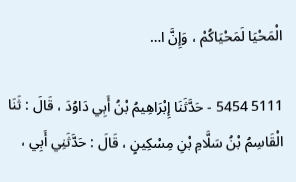الْمَحْيَا لَمَحْيَاكُمْ ، وَإِنَّ ا…

5111 5454 - حَدَّثَنَا إِبْرَاهِيمُ بْنُ أَبِي دَاوُدَ ، قَالَ : ثَنَا الْقَاسِمُ بْنُ سَلَّامِ بْنِ مِسْكِينٍ ، قَالَ : حَدَّثَنِي أَبِي ،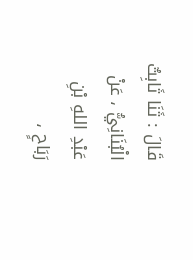قَالَ : ثَنَا ثَابِتٌ الْبُنَانِيُّ ، عَنْ عَبْدِ اللهِ بْنِ رَبَاحٍ ،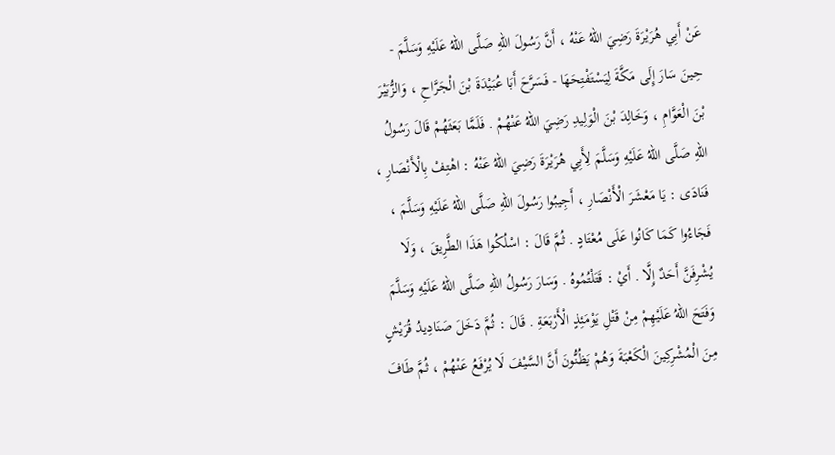عَنْ أَبِي هُرَيْرَةَ رَضِيَ اللهُ عَنْهُ ، أَنَّ رَسُولَ اللهِ صَلَّى اللهُ عَلَيْهِ وَسَلَّمَ - حِينَ سَارَ إِلَى مَكَّةَ لِيَسْتَفْتِحَهَا - فَسَرَّحَ أَبَا عُبَيْدَةَ بْنَ الْجَرَّاحِ ، وَالزُّبَيْرَ بْنَ الْعَوَّامِ ، وَخَالِدَ بْنَ الْوَلِيدِ رَضِيَ اللهُ عَنْهُمْ . فَلَمَّا بَعَثَهُمْ قَالَ رَسُولُ اللهِ صَلَّى اللهُ عَلَيْهِ وَسَلَّمَ لِأَبِي هُرَيْرَةَ رَضِيَ اللهُ عَنْهُ : اهْتِفْ بِالْأَنْصَارِ ، فَنَادَى : يَا مَعْشَرَ الْأَنْصَارِ ، أَجِيبُوا رَسُولَ اللهِ صَلَّى اللهُ عَلَيْهِ وَسَلَّمَ ، فَجَاءُوا كَمَا كَانُوا عَلَى مُعْتَادٍ . ثُمَّ قَالَ : اسْلُكُوا هَذَا الطَّرِيقَ ، وَلَا يُشْرِفَنَّ أَحَدٌ إِلَّا . أَيْ : قَتَلْتُمُوهُ . وَسَارَ رَسُولُ اللهِ صَلَّى اللهُ عَلَيْهِ وَسَلَّمَ وَفَتَحَ اللهُ عَلَيْهِمْ مِنْ قَتْلِ يَوْمَئِذٍ الْأَرْبَعَةِ . قَالَ : ثُمَّ دَخَلَ صَنَادِيدُ قُرَيْشٍ مِنَ الْمُشْرِكِينَ الْكَعْبَةَ وَهُمْ يَظُنُّونَ أَنَّ السَّيْفَ لَا يُرْفَعُ عَنْهُمْ ، ثُمَّ طَافَ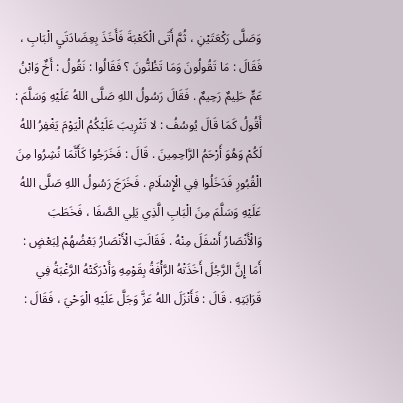وَصَلَّى رَكْعَتَيْنِ ، ثُمَّ أَتَى الْكَعْبَةَ فَأَخَذَ بِعِضَادَتَيِ الْبَابِ ، فَقَالَ : مَا تَقُولُونَ وَمَا تَظُنُّونَ ؟ فَقَالُوا : نَقُولُ : أَخٌ وَابْنُ عَمٍّ حَلِيمٌ رَحِيمٌ . فَقَالَ رَسُولُ اللهِ صَلَّى اللهُ عَلَيْهِ وَسَلَّمَ : أَقُولُ كَمَا قَالَ يُوسُفُ : لا تَثْرِيبَ عَلَيْكُمُ الْيَوْمَ يَغْفِرُ اللهُ لَكُمْ وَهُوَ أَرْحَمُ الرَّاحِمِينَ . قَالَ : فَخَرَجُوا كَأَنَّمَا نُشِرُوا مِنَ الْقُبُورِ فَدَخَلُوا فِي الْإِسْلَامِ . فَخَرَجَ رَسُولُ اللهِ صَلَّى اللهُ عَلَيْهِ وَسَلَّمَ مِنَ الْبَابِ الَّذِي يَلِي الصَّفَا ، فَخَطَبَ وَالْأَنْصَارُ أَسْفَلَ مِنْهُ . فَقَالَتِ الْأَنْصَارُ بَعْضُهُمْ لِبَعْضٍ : أَمَا إِنَّ الرَّجُلَ أَخَذَتْهُ الرَّأْفَةُ بِقَوْمِهِ وَأَدْرَكَتْهُ الرَّغْبَةُ فِي قَرَابَتِهِ . قَالَ : فَأَنْزَلَ اللهُ عَزَّ وَجَلَّ عَلَيْهِ الْوَحْيَ ، فَقَالَ :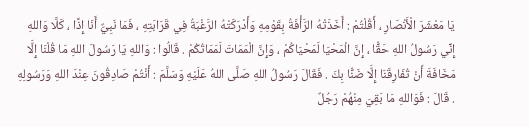يَا مَعْشَرَ الْأَنْصَارِ ، أَقُلْتُمْ : أَخَذَتْهُ الرَّأْفَةُ بِقَوْمِهِ وَأَدْرَكَتْهُ الرَّغْبَةُ فِي قَرَابَتِهِ ، فَمَا نَبِيٌّ أَنَا إِذًا ، كَلَّا وَاللهِ إِنِّي رَسُولُ اللهِ حَقًّا ، إِنَّ الْمَحْيَا لَمَحْيَاكُمْ ، وَإِنَّ الْمَمَاتَ لَمَمَاتُكُمْ . قَالُوا : وَاللهِ يَا رَسُولَ اللهِ مَا قُلْنَا إِلَّا مَخَافَةَ أَنْ تُفَارِقَنَا إِلَّا ضَنًّا بِكَ . فَقَالَ رَسُولُ اللهِ صَلَّى اللهُ عَلَيْهِ وَسَلَّمَ : أَنْتُمْ صَادِقُونَ عِنْدَ اللهِ وَرَسُولِهِ . قَالَ : فَوَاللهِ مَا بَقِيَ مِنْهُمْ رَجُلٌ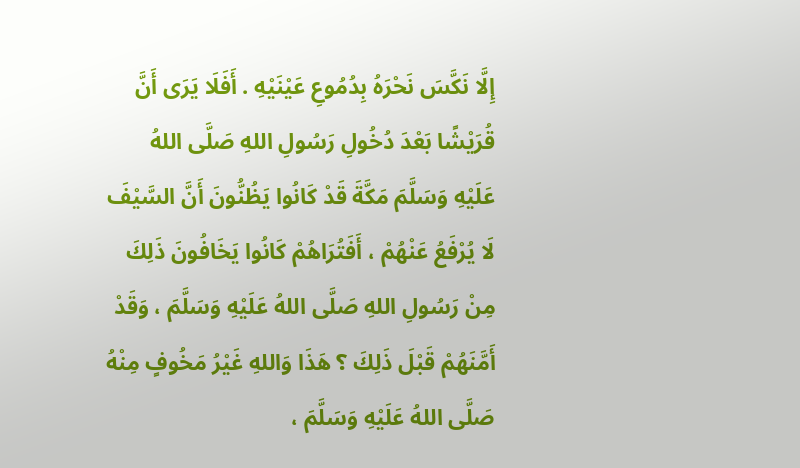إِلَّا نَكَّسَ نَحْرَهُ بِدُمُوعِ عَيْنَيْهِ . أَفَلَا يَرَى أَنَّ قُرَيْشًا بَعْدَ دُخُولِ رَسُولِ اللهِ صَلَّى اللهُ عَلَيْهِ وَسَلَّمَ مَكَّةَ قَدْ كَانُوا يَظُنُّونَ أَنَّ السَّيْفَ لَا يُرْفَعُ عَنْهُمْ ، أَفَتُرَاهُمْ كَانُوا يَخَافُونَ ذَلِكَ مِنْ رَسُولِ اللهِ صَلَّى اللهُ عَلَيْهِ وَسَلَّمَ ، وَقَدْ أَمَّنَهُمْ قَبْلَ ذَلِكَ ؟ هَذَا وَاللهِ غَيْرُ مَخُوفٍ مِنْهُ صَلَّى اللهُ عَلَيْهِ وَسَلَّمَ ،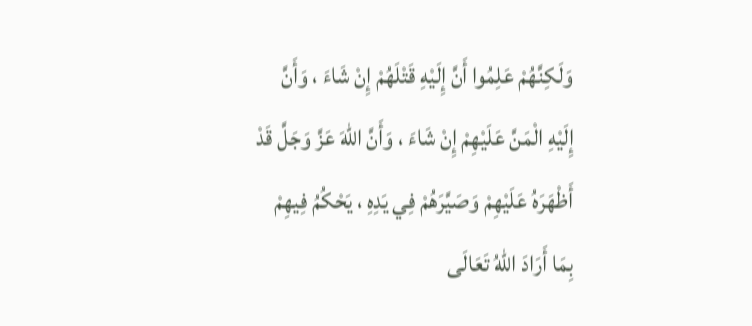وَلَكِنَّهُمْ عَلِمُوا أَنَّ إِلَيْهِ قَتْلَهُمْ إِنْ شَاءَ ، وَأَنَّ إِلَيْهِ الْمَنَّ عَلَيْهِمْ إِنْ شَاءَ ، وَأَنَّ اللهَ عَزَّ وَجَلَّ قَدْ أَظْهَرَهُ عَلَيْهِمْ وَصَيَّرَهُمْ فِي يَدِهِ ، يَحْكُمُ فِيهِمْ بِمَا أَرَادَ اللهُ تَعَالَى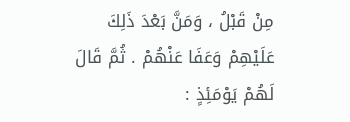مِنْ قَبْلُ ، وَمَنَّ بَعْدَ ذَلِكَ عَلَيْهِمْ وَعَفَا عَنْهُمْ . ثُمَّ قَالَ لَهُمْ يَوْمَئِذٍ :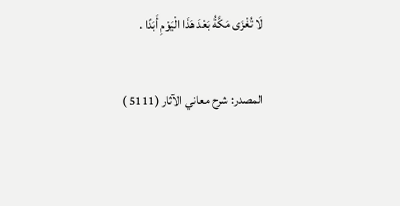لَا تُغْزَى مَكَّةُ بَعْدَ هَذَا الْيَوْمِ أَبَدًا .

المصدر: شرح معاني الآثار (5111 )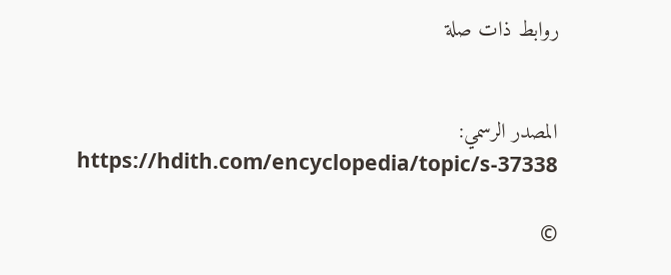روابط ذات صلة


المصدر الرسمي: https://hdith.com/encyclopedia/topic/s-37338

©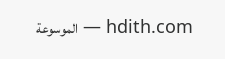hdith.com — الموسوعة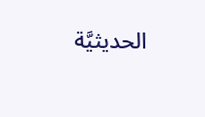الحديثيَّة